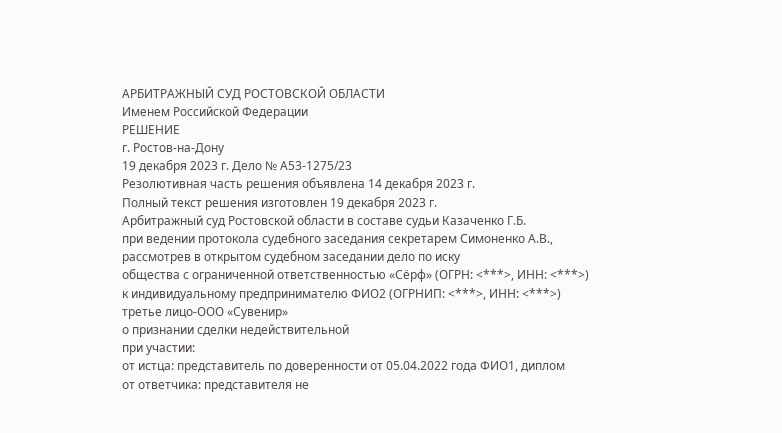АРБИТРАЖНЫЙ СУД РОСТОВСКОЙ ОБЛАСТИ
Именем Российской Федерации
РЕШЕНИЕ
г. Ростов-на-Дону
19 декабря 2023 г. Дело № А53-1275/23
Резолютивная часть решения объявлена 14 декабря 2023 г.
Полный текст решения изготовлен 19 декабря 2023 г.
Арбитражный суд Ростовской области в составе судьи Казаченко Г.Б.
при ведении протокола судебного заседания секретарем Симоненко А.В.,
рассмотрев в открытом судебном заседании дело по иску
общества с ограниченной ответственностью «Сёрф» (ОГРН: <***>, ИНН: <***>)
к индивидуальному предпринимателю ФИО2 (ОГРНИП: <***>, ИНН: <***>)
третье лицо-ООО «Сувенир»
о признании сделки недействительной
при участии:
от истца: представитель по доверенности от 05.04.2022 года ФИО1, диплом
от ответчика: представителя не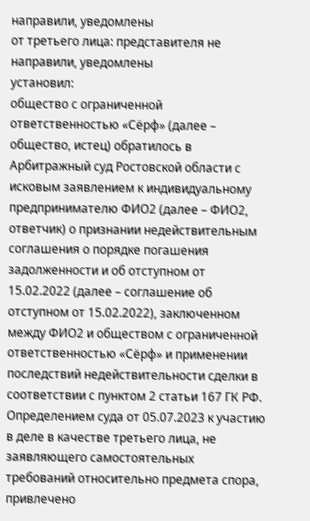направили, уведомлены
от третьего лица: представителя не направили, уведомлены
установил:
общество с ограниченной ответственностью «Сёрф» (далее – общество, истец) обратилось в Арбитражный суд Ростовской области с исковым заявлением к индивидуальному предпринимателю ФИО2 (далее – ФИО2, ответчик) о признании недействительным соглашения о порядке погашения задолженности и об отступном от 15.02.2022 (далее – соглашение об отступном от 15.02.2022), заключенном между ФИО2 и обществом с ограниченной ответственностью «Сёрф» и применении последствий недействительности сделки в соответствии с пунктом 2 статьи 167 ГК РФ.
Определением суда от 05.07.2023 к участию в деле в качестве третьего лица, не заявляющего самостоятельных требований относительно предмета спора, привлечено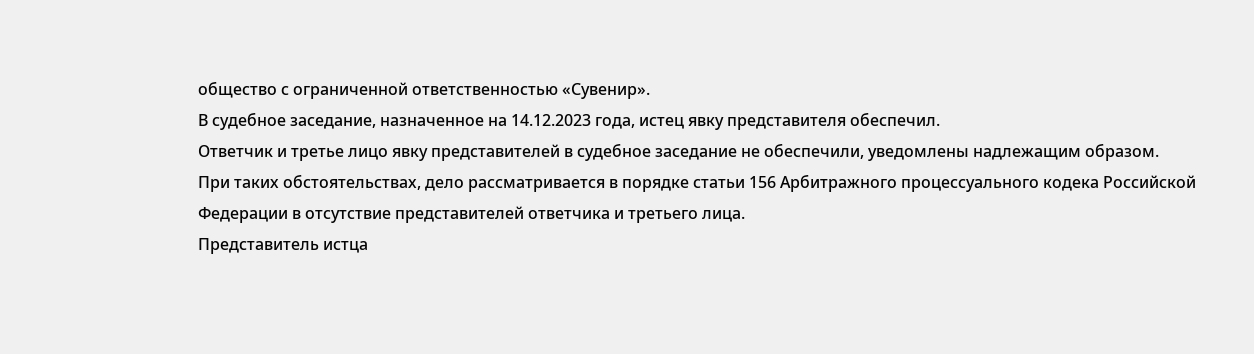общество с ограниченной ответственностью «Сувенир».
В судебное заседание, назначенное на 14.12.2023 года, истец явку представителя обеспечил.
Ответчик и третье лицо явку представителей в судебное заседание не обеспечили, уведомлены надлежащим образом.
При таких обстоятельствах, дело рассматривается в порядке статьи 156 Арбитражного процессуального кодека Российской Федерации в отсутствие представителей ответчика и третьего лица.
Представитель истца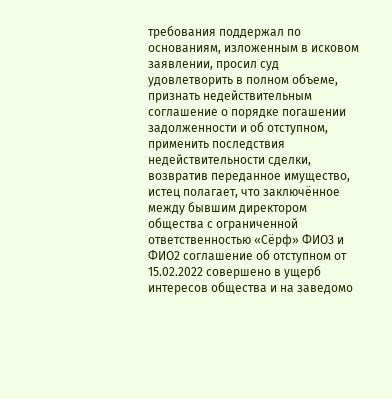требования поддержал по основаниям, изложенным в исковом заявлении, просил суд удовлетворить в полном объеме, признать недействительным соглашение о порядке погашении задолженности и об отступном, применить последствия недействительности сделки, возвратив переданное имущество, истец полагает, что заключённое между бывшим директором общества с ограниченной ответственностью «Сёрф» ФИО3 и ФИО2 соглашение об отступном от 15.02.2022 совершено в ущерб интересов общества и на заведомо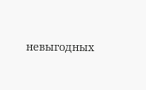невыгодных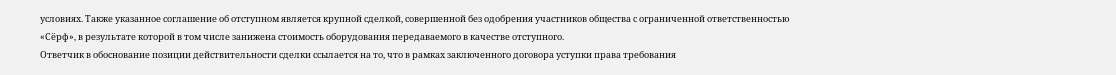условиях. Также указанное соглашение об отступном является крупной сделкой, совершенной без одобрения участников общества с ограниченной ответственностью «Сёрф», в результате которой в том числе занижена стоимость оборудования передаваемого в качестве отступного.
Ответчик в обоснование позиции действительности сделки ссылается на то, что в рамках заключенного договора уступки права требования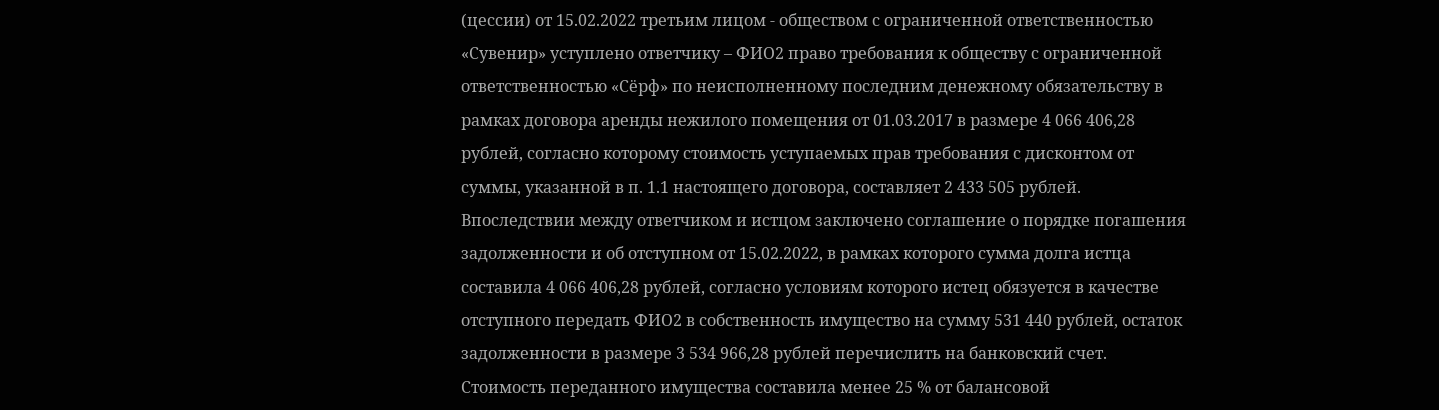(цессии) от 15.02.2022 третьим лицом - обществом с ограниченной ответственностью «Сувенир» уступлено ответчику – ФИО2 право требования к обществу с ограниченной ответственностью «Сёрф» по неисполненному последним денежному обязательству в рамках договора аренды нежилого помещения от 01.03.2017 в размере 4 066 406,28 рублей, согласно которому стоимость уступаемых прав требования с дисконтом от суммы, указанной в п. 1.1 настоящего договора, составляет 2 433 505 рублей. Впоследствии между ответчиком и истцом заключено соглашение о порядке погашения задолженности и об отступном от 15.02.2022, в рамках которого сумма долга истца составила 4 066 406,28 рублей, согласно условиям которого истец обязуется в качестве отступного передать ФИО2 в собственность имущество на сумму 531 440 рублей, остаток задолженности в размере 3 534 966,28 рублей перечислить на банковский счет. Стоимость переданного имущества составила менее 25 % от балансовой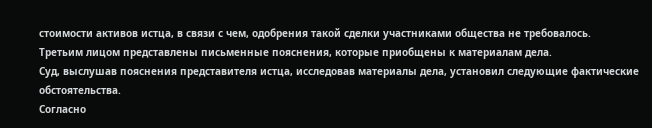стоимости активов истца, в связи с чем, одобрения такой сделки участниками общества не требовалось.
Третьим лицом представлены письменные пояснения, которые приобщены к материалам дела.
Суд, выслушав пояснения представителя истца, исследовав материалы дела, установил следующие фактические обстоятельства.
Согласно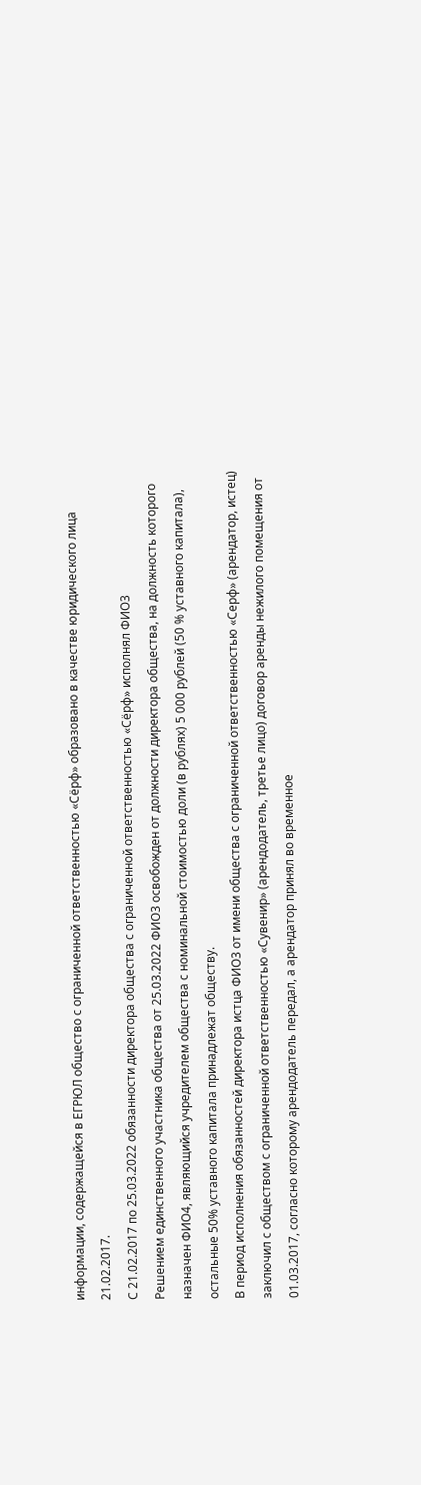информации, содержащейся в ЕГРЮЛ общество с ограниченной ответственностью «Сёрф» образовано в качестве юридического лица 21.02.2017.
С 21.02.2017 по 25.03.2022 обязанности директора общества с ограниченной ответственностью «Сёрф» исполнял ФИО3
Решением единственного участника общества от 25.03.2022 ФИО3 освобожден от должности директора общества, на должность которого назначен ФИО4, являющийся учредителем общества с номинальной стоимостью доли (в рублях) 5 000 рублей (50 % уставного капитала), остальные 50% уставного капитала принадлежат обществу.
В период исполнения обязанностей директора истца ФИО3 от имени общества с ограниченной ответственностью «Серф» (арендатор, истец) заключил с обществом с ограниченной ответственностью «Сувенир» (арендодатель, третье лицо) договор аренды нежилого помещения от 01.03.2017, согласно которому арендодатель передал, а арендатор принял во временное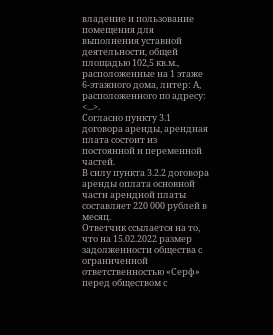владение и пользование помещения для выполнения уставной деятельности, общей площадью 102,5 кв.м., расположенные на 1 этаже 6-этажного дома, литер: А, расположенного по адресу: <...>.
Согласно пункту 3.1 договора аренды, арендная плата состоит из постоянной и переменной частей.
В силу пункта 3.2.2 договора аренды оплата основной части арендной платы составляет 220 000 рублей в месяц.
Ответчик ссылается на то, что на 15.02.2022 размер задолженности общества с ограниченной ответственностью «Серф» перед обществом с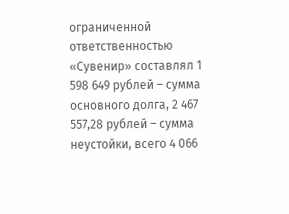ограниченной ответственностью «Сувенир» составлял 1 598 649 рублей – сумма основного долга, 2 467 557,28 рублей – сумма неустойки, всего 4 066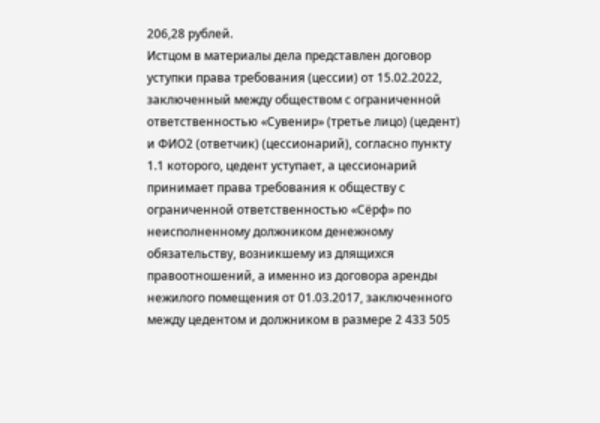206,28 рублей.
Истцом в материалы дела представлен договор уступки права требования (цессии) от 15.02.2022, заключенный между обществом с ограниченной ответственностью «Сувенир» (третье лицо) (цедент) и ФИО2 (ответчик) (цессионарий), согласно пункту 1.1 которого, цедент уступает, а цессионарий принимает права требования к обществу с ограниченной ответственностью «Сёрф» по неисполненному должником денежному обязательству, возникшему из длящихся правоотношений, а именно из договора аренды нежилого помещения от 01.03.2017, заключенного между цедентом и должником в размере 2 433 505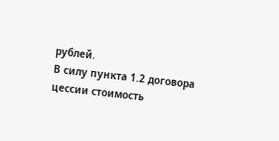рублей.
В силу пункта 1.2 договора цессии стоимость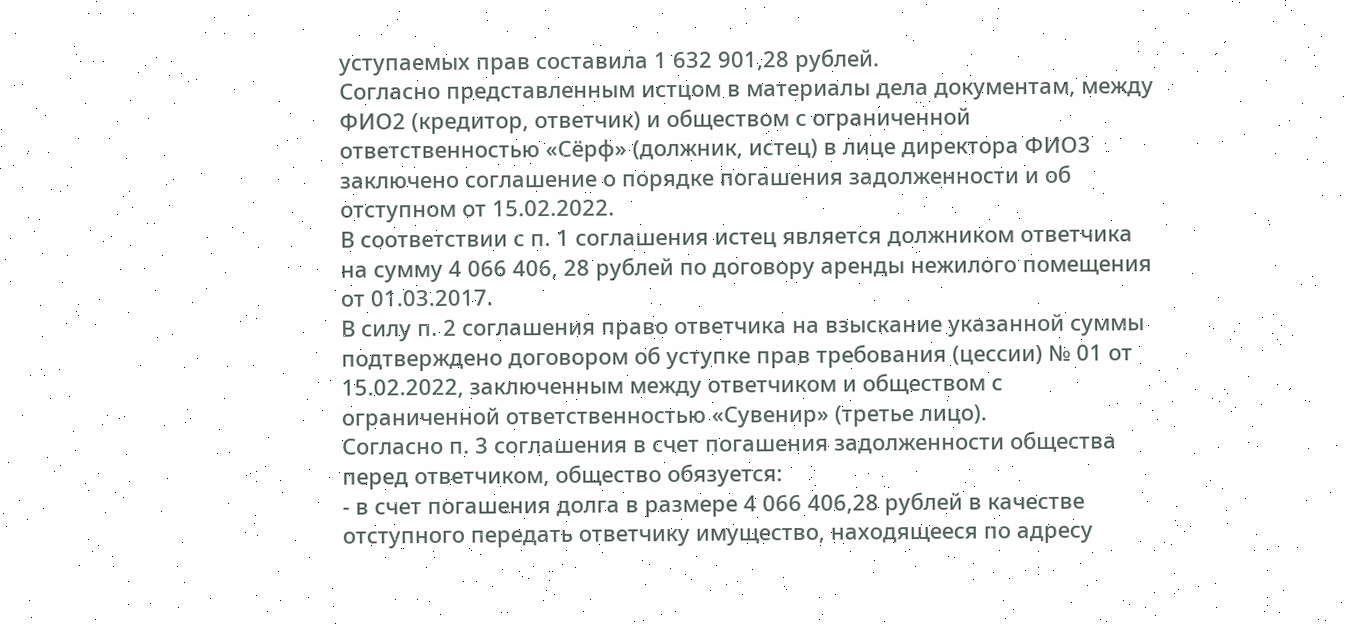уступаемых прав составила 1 632 901,28 рублей.
Согласно представленным истцом в материалы дела документам, между ФИО2 (кредитор, ответчик) и обществом с ограниченной ответственностью «Сёрф» (должник, истец) в лице директора ФИО3 заключено соглашение о порядке погашения задолженности и об отступном от 15.02.2022.
В соответствии с п. 1 соглашения истец является должником ответчика на сумму 4 066 406, 28 рублей по договору аренды нежилого помещения от 01.03.2017.
В силу п. 2 соглашения право ответчика на взыскание указанной суммы подтверждено договором об уступке прав требования (цессии) № 01 от 15.02.2022, заключенным между ответчиком и обществом с ограниченной ответственностью «Сувенир» (третье лицо).
Согласно п. 3 соглашения в счет погашения задолженности общества перед ответчиком, общество обязуется:
- в счет погашения долга в размере 4 066 406,28 рублей в качестве отступного передать ответчику имущество, находящееся по адресу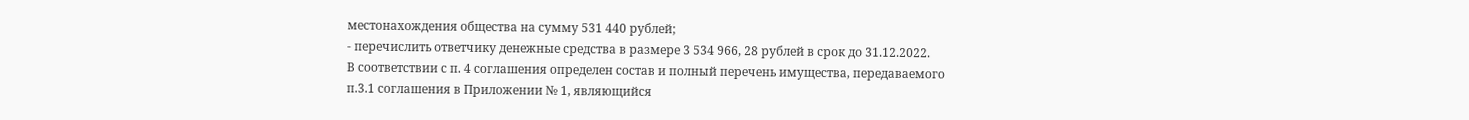местонахождения общества на сумму 531 440 рублей;
- перечислить ответчику денежные средства в размере 3 534 966, 28 рублей в срок до 31.12.2022.
В соответствии с п. 4 соглашения определен состав и полный перечень имущества, передаваемого п.3.1 соглашения в Приложении № 1, являющийся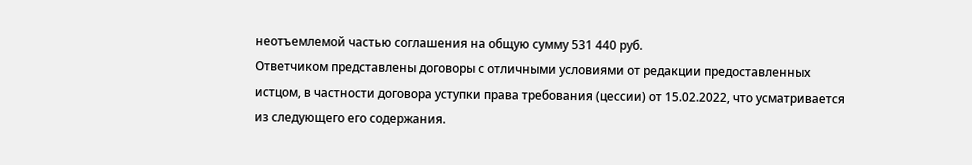неотъемлемой частью соглашения на общую сумму 531 440 руб.
Ответчиком представлены договоры с отличными условиями от редакции предоставленных истцом, в частности договора уступки права требования (цессии) от 15.02.2022, что усматривается из следующего его содержания.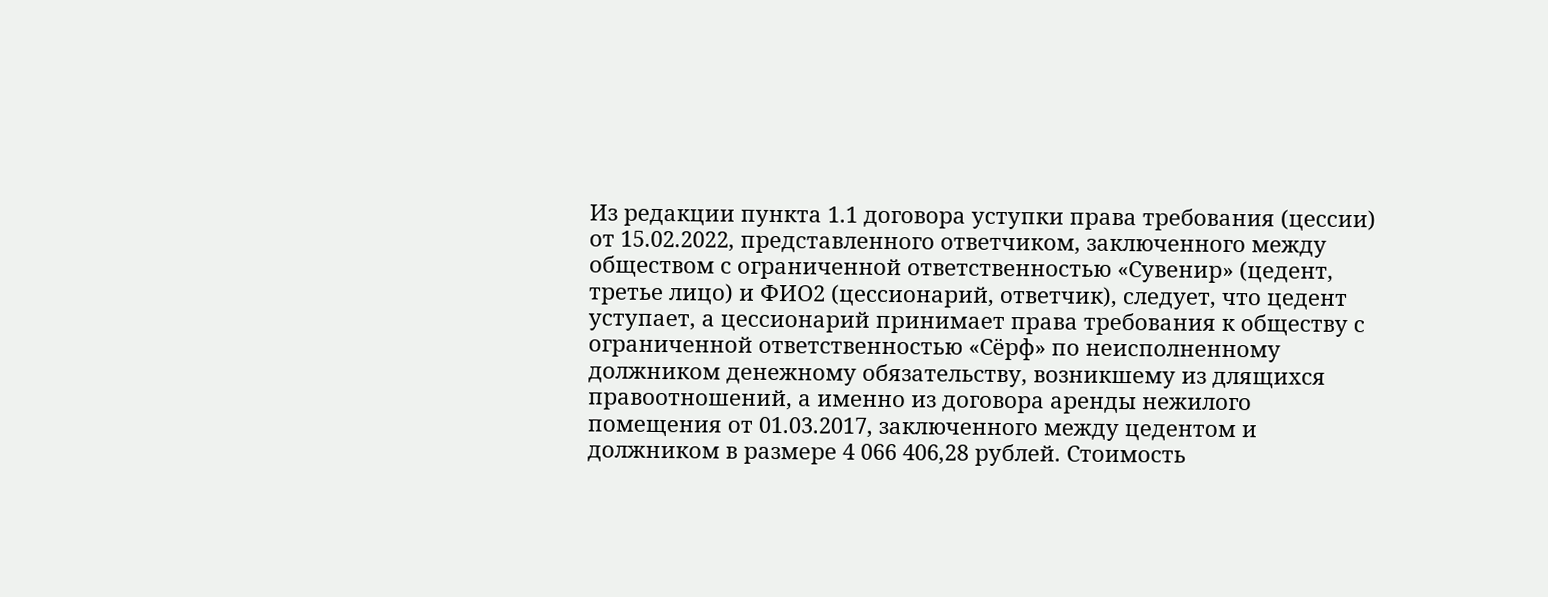Из редакции пункта 1.1 договора уступки права требования (цессии) от 15.02.2022, представленного ответчиком, заключенного между обществом с ограниченной ответственностью «Сувенир» (цедент, третье лицо) и ФИО2 (цессионарий, ответчик), следует, что цедент уступает, а цессионарий принимает права требования к обществу с ограниченной ответственностью «Сёрф» по неисполненному должником денежному обязательству, возникшему из длящихся правоотношений, а именно из договора аренды нежилого помещения от 01.03.2017, заключенного между цедентом и должником в размере 4 066 406,28 рублей. Стоимость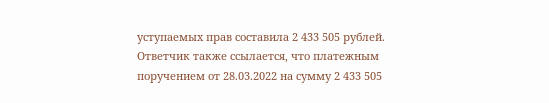уступаемых прав составила 2 433 505 рублей.
Ответчик также ссылается, что платежным поручением от 28.03.2022 на сумму 2 433 505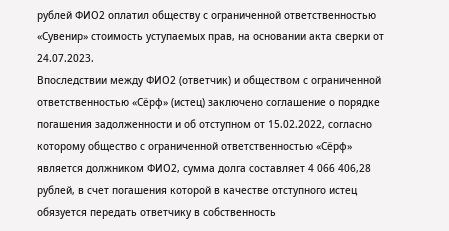рублей ФИО2 оплатил обществу с ограниченной ответственностью «Сувенир» стоимость уступаемых прав, на основании акта сверки от 24.07.2023.
Впоследствии между ФИО2 (ответчик) и обществом с ограниченной ответственностью «Сёрф» (истец) заключено соглашение о порядке погашения задолженности и об отступном от 15.02.2022, согласно которому общество с ограниченной ответственностью «Сёрф» является должником ФИО2, сумма долга составляет 4 066 406,28 рублей, в счет погашения которой в качестве отступного истец обязуется передать ответчику в собственность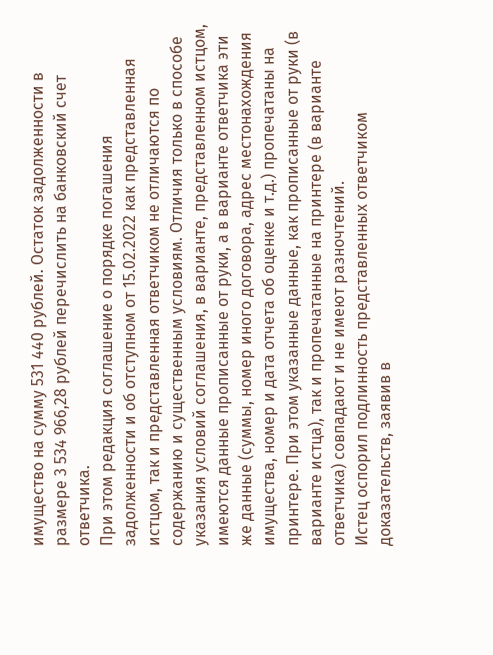имущество на сумму 531 440 рублей. Остаток задолженности в размере 3 534 966,28 рублей перечислить на банковский счет ответчика.
При этом редакция соглашение о порядке погашения задолженности и об отступном от 15.02.2022 как представленная истцом, так и представленная ответчиком не отличаются по содержанию и существенным условиям. Отличия только в способе указания условий соглашения, в варианте, представленном истцом, имеются данные прописанные от руки, а в варианте ответчика эти же данные (суммы, номер иного договора, адрес местонахождения имущества, номер и дата отчета об оценке и т.д.) пропечатаны на принтере. При этом указанные данные, как прописанные от руки (в варианте истца), так и пропечатанные на принтере (в варианте ответчика) совпадают и не имеют разночтений.
Истец оспорил подлинность представленных ответчиком доказательств, заявив в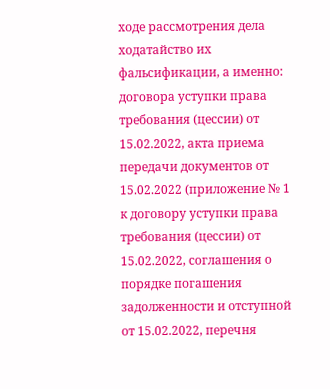ходе рассмотрения дела ходатайство их фальсификации, а именно: договора уступки права требования (цессии) от 15.02.2022, акта приема передачи документов от 15.02.2022 (приложение № 1 к договору уступки права требования (цессии) от 15.02.2022, соглашения о порядке погашения задолженности и отступной от 15.02.2022, перечня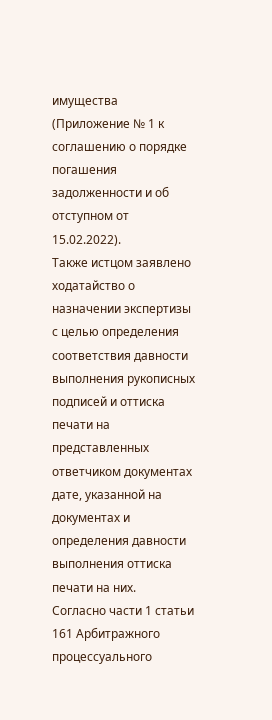имущества (Приложение № 1 к соглашению о порядке погашения задолженности и об отступном от 15.02.2022).
Также истцом заявлено ходатайство о назначении экспертизы с целью определения соответствия давности выполнения рукописных подписей и оттиска печати на представленных ответчиком документах дате, указанной на документах и определения давности выполнения оттиска печати на них.
Согласно части 1 статьи 161 Арбитражного процессуального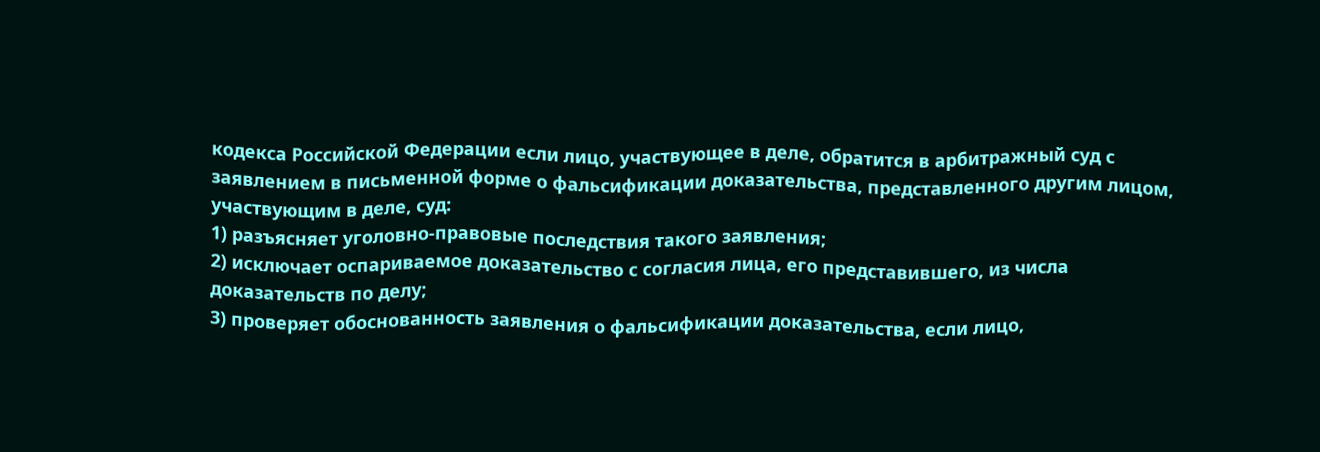кодекса Российской Федерации если лицо, участвующее в деле, обратится в арбитражный суд с заявлением в письменной форме о фальсификации доказательства, представленного другим лицом, участвующим в деле, суд:
1) разъясняет уголовно-правовые последствия такого заявления;
2) исключает оспариваемое доказательство с согласия лица, его представившего, из числа доказательств по делу;
3) проверяет обоснованность заявления о фальсификации доказательства, если лицо,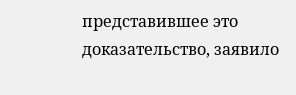представившее это доказательство, заявило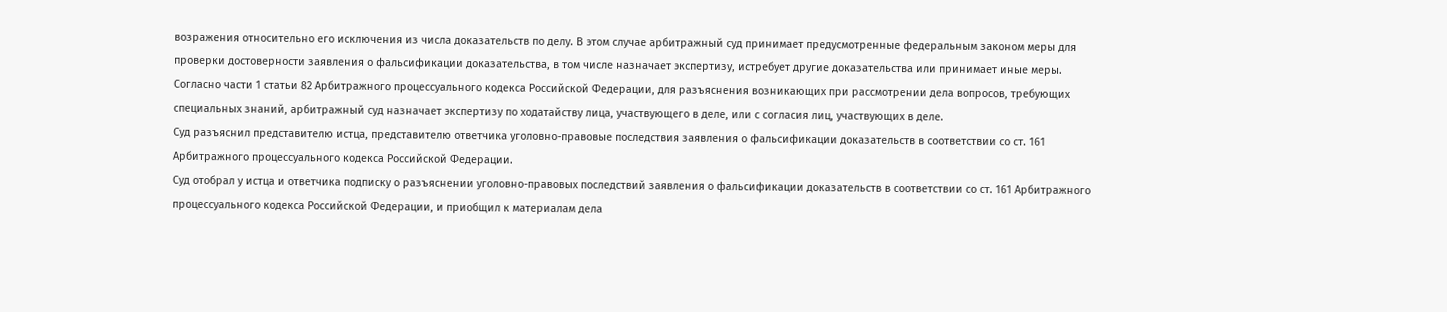возражения относительно его исключения из числа доказательств по делу. В этом случае арбитражный суд принимает предусмотренные федеральным законом меры для проверки достоверности заявления о фальсификации доказательства, в том числе назначает экспертизу, истребует другие доказательства или принимает иные меры.
Согласно части 1 статьи 82 Арбитражного процессуального кодекса Российской Федерации, для разъяснения возникающих при рассмотрении дела вопросов, требующих специальных знаний, арбитражный суд назначает экспертизу по ходатайству лица, участвующего в деле, или с согласия лиц, участвующих в деле.
Суд разъяснил представителю истца, представителю ответчика уголовно-правовые последствия заявления о фальсификации доказательств в соответствии со ст. 161 Арбитражного процессуального кодекса Российской Федерации.
Суд отобрал у истца и ответчика подписку о разъяснении уголовно-правовых последствий заявления о фальсификации доказательств в соответствии со ст. 161 Арбитражного процессуального кодекса Российской Федерации, и приобщил к материалам дела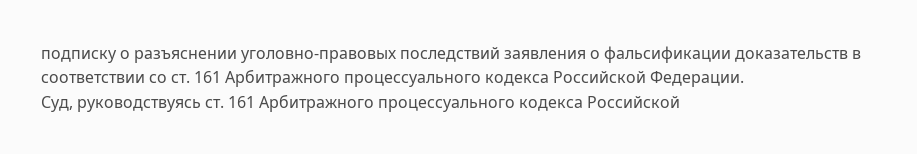подписку о разъяснении уголовно-правовых последствий заявления о фальсификации доказательств в соответствии со ст. 161 Арбитражного процессуального кодекса Российской Федерации.
Суд, руководствуясь ст. 161 Арбитражного процессуального кодекса Российской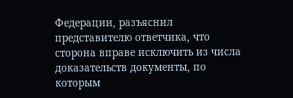Федерации, разъяснил представителю ответчика, что сторона вправе исключить из числа доказательств документы, по которым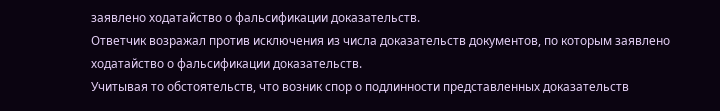заявлено ходатайство о фальсификации доказательств.
Ответчик возражал против исключения из числа доказательств документов, по которым заявлено ходатайство о фальсификации доказательств.
Учитывая то обстоятельств, что возник спор о подлинности представленных доказательств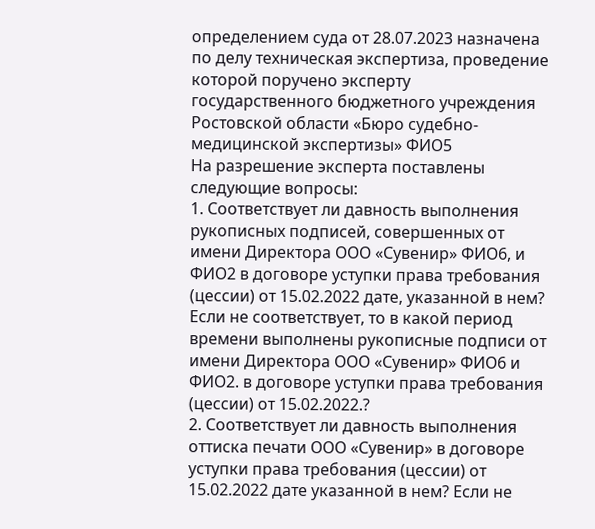определением суда от 28.07.2023 назначена по делу техническая экспертиза, проведение которой поручено эксперту государственного бюджетного учреждения Ростовской области «Бюро судебно-медицинской экспертизы» ФИО5
На разрешение эксперта поставлены следующие вопросы:
1. Соответствует ли давность выполнения рукописных подписей, совершенных от имени Директора ООО «Сувенир» ФИО6, и ФИО2 в договоре уступки права требования (цессии) от 15.02.2022 дате, указанной в нем? Если не соответствует, то в какой период времени выполнены рукописные подписи от имени Директора ООО «Сувенир» ФИО6 и ФИО2. в договоре уступки права требования (цессии) от 15.02.2022.?
2. Соответствует ли давность выполнения оттиска печати ООО «Сувенир» в договоре уступки права требования (цессии) от 15.02.2022 дате указанной в нем? Если не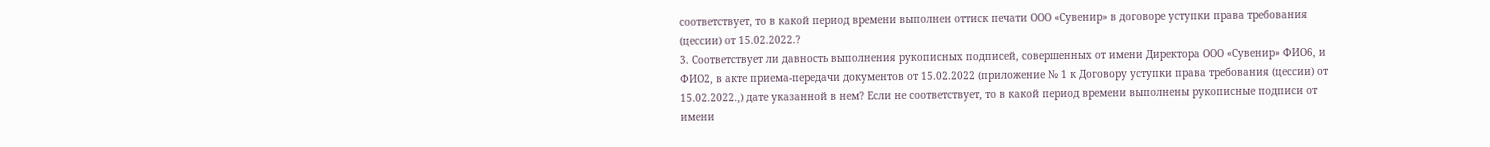соответствует, то в какой период времени выполнен оттиск печати ООО «Сувенир» в договоре уступки права требования (цессии) от 15.02.2022.?
3. Соответствует ли давность выполнения рукописных подписей, совершенных от имени Директора ООО «Сувенир» ФИО6, и ФИО2, в акте приема-передачи документов от 15.02.2022 (приложение № 1 к Договору уступки права требования (цессии) от 15.02.2022.,) дате указанной в нем? Если не соответствует, то в какой период времени выполнены рукописные подписи от имени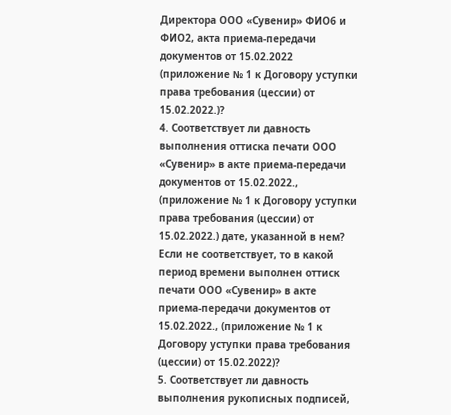Директора ООО «Сувенир» ФИО6 и ФИО2, акта приема-передачи документов от 15.02.2022 (приложение № 1 к Договору уступки права требования (цессии) от 15.02.2022.)?
4. Соответствует ли давность выполнения оттиска печати ООО «Сувенир» в акте приема-передачи документов от 15.02.2022., (приложение № 1 к Договору уступки права требования (цессии) от 15.02.2022.) дате, указанной в нем? Если не соответствует, то в какой период времени выполнен оттиск печати ООО «Сувенир» в акте приема-передачи документов от 15.02.2022., (приложение № 1 к Договору уступки права требования (цессии) от 15.02.2022)?
5. Соответствует ли давность выполнения рукописных подписей,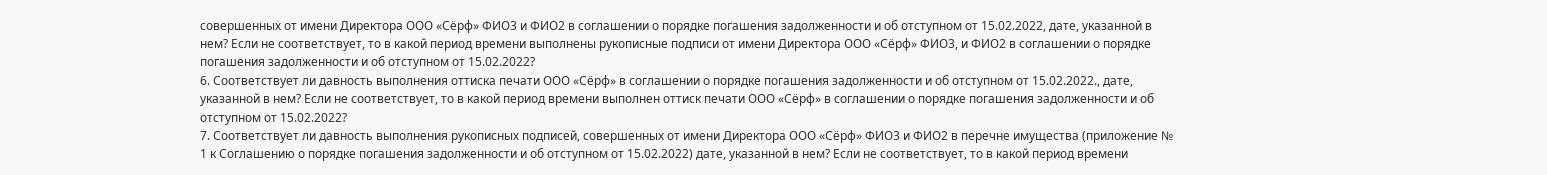совершенных от имени Директора ООО «Сёрф» ФИО3 и ФИО2 в соглашении о порядке погашения задолженности и об отступном от 15.02.2022, дате, указанной в нем? Если не соответствует, то в какой период времени выполнены рукописные подписи от имени Директора ООО «Сёрф» ФИО3, и ФИО2 в соглашении о порядке погашения задолженности и об отступном от 15.02.2022?
6. Соответствует ли давность выполнения оттиска печати ООО «Сёрф» в соглашении о порядке погашения задолженности и об отступном от 15.02.2022., дате, указанной в нем? Если не соответствует, то в какой период времени выполнен оттиск печати ООО «Сёрф» в соглашении о порядке погашения задолженности и об отступном от 15.02.2022?
7. Соответствует ли давность выполнения рукописных подписей, совершенных от имени Директора ООО «Сёрф» ФИО3 и ФИО2 в перечне имущества (приложение № 1 к Соглашению о порядке погашения задолженности и об отступном от 15.02.2022) дате, указанной в нем? Если не соответствует, то в какой период времени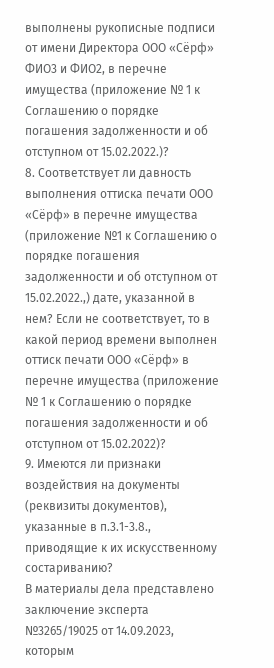выполнены рукописные подписи от имени Директора ООО «Сёрф» ФИО3 и ФИО2, в перечне имущества (приложение № 1 к Соглашению о порядке погашения задолженности и об отступном от 15.02.2022.)?
8. Соответствует ли давность выполнения оттиска печати ООО «Сёрф» в перечне имущества (приложение №1 к Соглашению о порядке погашения задолженности и об отступном от 15.02.2022.,) дате, указанной в нем? Если не соответствует, то в какой период времени выполнен оттиск печати ООО «Сёрф» в перечне имущества (приложение № 1 к Соглашению о порядке погашения задолженности и об отступном от 15.02.2022)?
9. Имеются ли признаки воздействия на документы (реквизиты документов), указанные в п.3.1-3.8., приводящие к их искусственному состариванию?
В материалы дела представлено заключение эксперта №3265/19025 от 14.09.2023, которым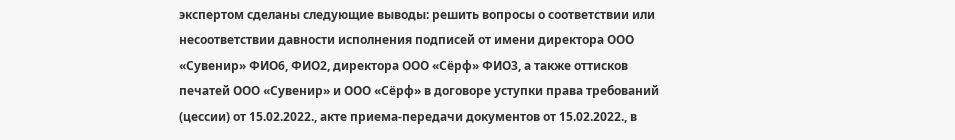экспертом сделаны следующие выводы: решить вопросы о соответствии или несоответствии давности исполнения подписей от имени директора ООО «Сувенир» ФИО6, ФИО2, директора ООО «Сёрф» ФИО3, а также оттисков печатей ООО «Сувенир» и ООО «Сёрф» в договоре уступки права требований (цессии) от 15.02.2022., акте приема-передачи документов от 15.02.2022., в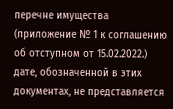перечне имущества (приложение № 1 к соглашению об отступном от 15.02.2022.) дате, обозначенной в этих документах, не представляется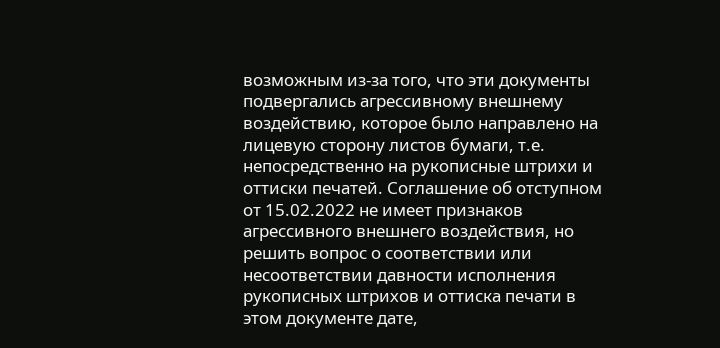возможным из-за того, что эти документы подвергались агрессивному внешнему воздействию, которое было направлено на лицевую сторону листов бумаги, т.е. непосредственно на рукописные штрихи и оттиски печатей. Соглашение об отступном от 15.02.2022 не имеет признаков агрессивного внешнего воздействия, но решить вопрос о соответствии или несоответствии давности исполнения рукописных штрихов и оттиска печати в этом документе дате,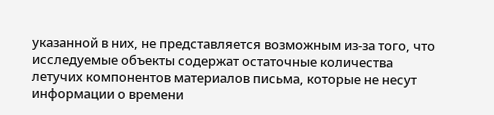указанной в них, не представляется возможным из-за того, что исследуемые объекты содержат остаточные количества летучих компонентов материалов письма, которые не несут информации о времени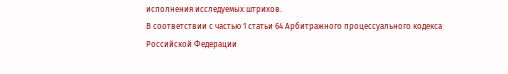исполнения исследуемых штрихов.
В соответствии с частью 1 статьи 64 Арбитражного процессуального кодекса Российской Федерации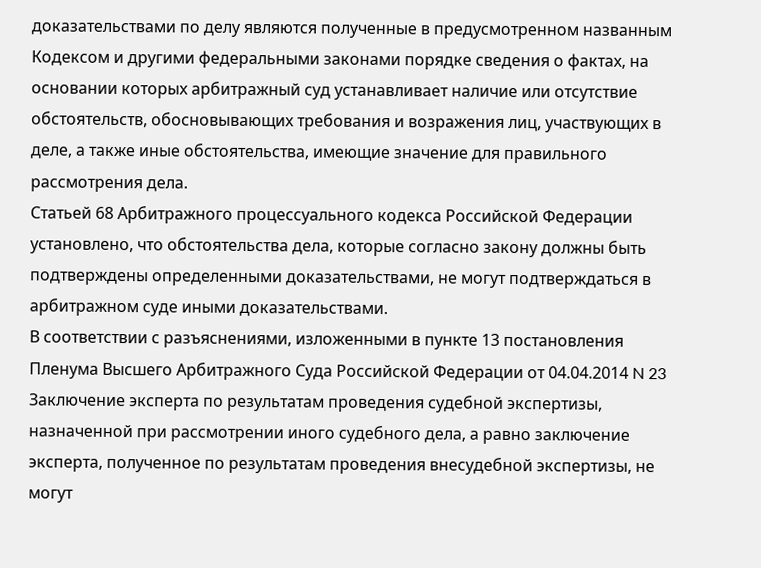доказательствами по делу являются полученные в предусмотренном названным Кодексом и другими федеральными законами порядке сведения о фактах, на основании которых арбитражный суд устанавливает наличие или отсутствие обстоятельств, обосновывающих требования и возражения лиц, участвующих в деле, а также иные обстоятельства, имеющие значение для правильного рассмотрения дела.
Статьей 68 Арбитражного процессуального кодекса Российской Федерации установлено, что обстоятельства дела, которые согласно закону должны быть подтверждены определенными доказательствами, не могут подтверждаться в арбитражном суде иными доказательствами.
В соответствии с разъяснениями, изложенными в пункте 13 постановления Пленума Высшего Арбитражного Суда Российской Федерации от 04.04.2014 N 23 Заключение эксперта по результатам проведения судебной экспертизы, назначенной при рассмотрении иного судебного дела, а равно заключение эксперта, полученное по результатам проведения внесудебной экспертизы, не могут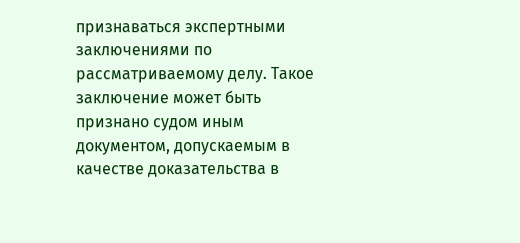признаваться экспертными заключениями по рассматриваемому делу. Такое заключение может быть признано судом иным документом, допускаемым в качестве доказательства в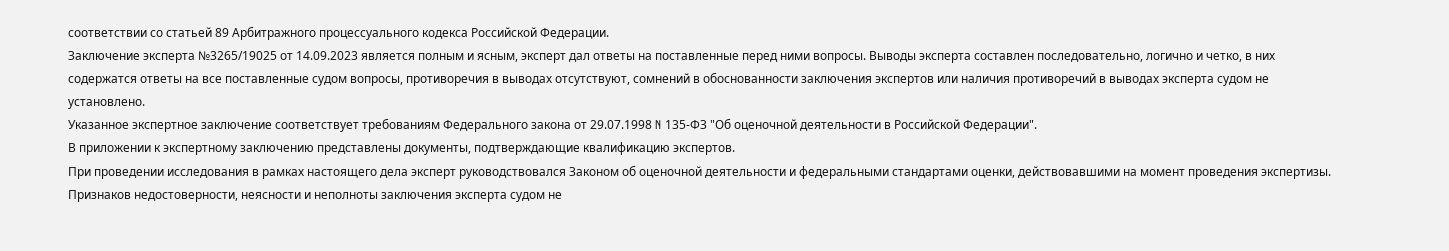соответствии со статьей 89 Арбитражного процессуального кодекса Российской Федерации.
Заключение эксперта №3265/19025 от 14.09.2023 является полным и ясным, эксперт дал ответы на поставленные перед ними вопросы. Выводы эксперта составлен последовательно, логично и четко, в них содержатся ответы на все поставленные судом вопросы, противоречия в выводах отсутствуют, сомнений в обоснованности заключения экспертов или наличия противоречий в выводах эксперта судом не установлено.
Указанное экспертное заключение соответствует требованиям Федерального закона от 29.07.1998 N 135-ФЗ "Об оценочной деятельности в Российской Федерации".
В приложении к экспертному заключению представлены документы, подтверждающие квалификацию экспертов.
При проведении исследования в рамках настоящего дела эксперт руководствовался Законом об оценочной деятельности и федеральными стандартами оценки, действовавшими на момент проведения экспертизы.
Признаков недостоверности, неясности и неполноты заключения эксперта судом не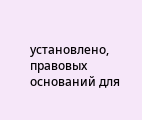установлено, правовых оснований для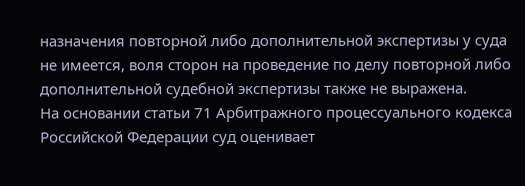назначения повторной либо дополнительной экспертизы у суда не имеется, воля сторон на проведение по делу повторной либо дополнительной судебной экспертизы также не выражена.
На основании статьи 71 Арбитражного процессуального кодекса Российской Федерации суд оценивает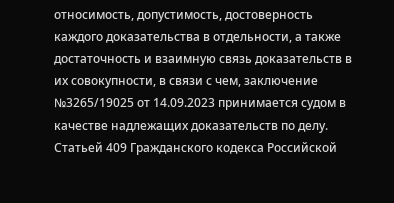относимость, допустимость, достоверность каждого доказательства в отдельности, а также достаточность и взаимную связь доказательств в их совокупности, в связи с чем, заключение №3265/19025 от 14.09.2023 принимается судом в качестве надлежащих доказательств по делу.
Статьей 409 Гражданского кодекса Российской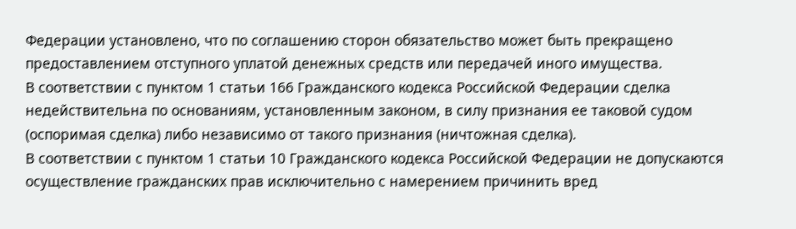Федерации установлено, что по соглашению сторон обязательство может быть прекращено предоставлением отступного уплатой денежных средств или передачей иного имущества.
В соответствии с пунктом 1 статьи 166 Гражданского кодекса Российской Федерации сделка недействительна по основаниям, установленным законом, в силу признания ее таковой судом (оспоримая сделка) либо независимо от такого признания (ничтожная сделка).
В соответствии с пунктом 1 статьи 10 Гражданского кодекса Российской Федерации не допускаются осуществление гражданских прав исключительно с намерением причинить вред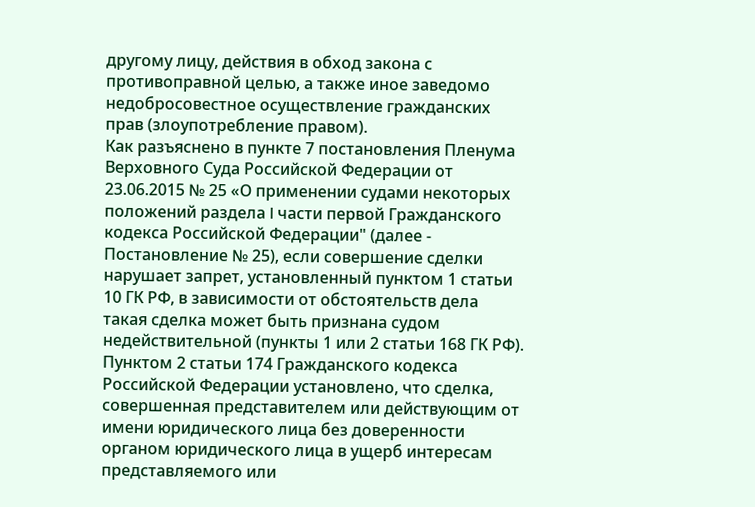другому лицу, действия в обход закона с противоправной целью, а также иное заведомо недобросовестное осуществление гражданских прав (злоупотребление правом).
Как разъяснено в пункте 7 постановления Пленума Верховного Суда Российской Федерации от 23.06.2015 № 25 «О применении судами некоторых положений раздела I части первой Гражданского кодекса Российской Федерации" (далее - Постановление № 25), если совершение сделки нарушает запрет, установленный пунктом 1 статьи 10 ГК РФ, в зависимости от обстоятельств дела такая сделка может быть признана судом недействительной (пункты 1 или 2 статьи 168 ГК РФ).
Пунктом 2 статьи 174 Гражданского кодекса Российской Федерации установлено, что сделка, совершенная представителем или действующим от имени юридического лица без доверенности органом юридического лица в ущерб интересам представляемого или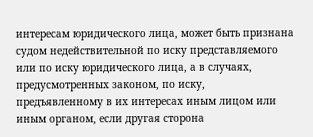интересам юридического лица, может быть признана судом недействительной по иску представляемого или по иску юридического лица, а в случаях, предусмотренных законом, по иску, предъявленному в их интересах иным лицом или иным органом, если другая сторона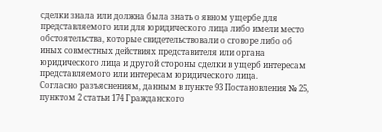сделки знала или должна была знать о явном ущербе для представляемого или для юридического лица либо имели место обстоятельства, которые свидетельствовали о сговоре либо об иных совместных действиях представителя или органа юридического лица и другой стороны сделки в ущерб интересам представляемого или интересам юридического лица.
Согласно разъяснениям, данным в пункте 93 Постановления № 25, пунктом 2 статьи 174 Гражданского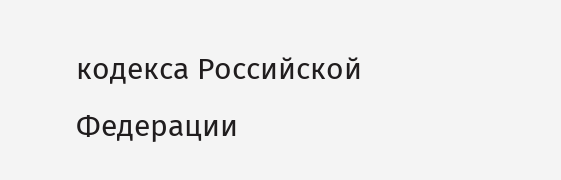кодекса Российской Федерации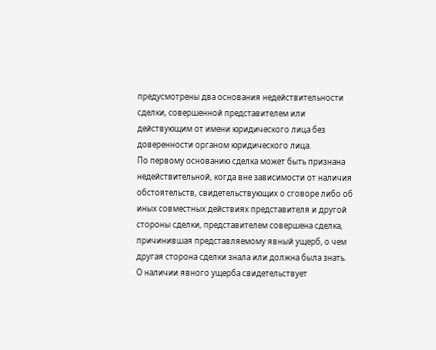предусмотрены два основания недействительности сделки, совершенной представителем или действующим от имени юридического лица без доверенности органом юридического лица.
По первому основанию сделка может быть признана недействительной, когда вне зависимости от наличия обстоятельств, свидетельствующих о сговоре либо об иных совместных действиях представителя и другой стороны сделки, представителем совершена сделка, причинившая представляемому явный ущерб, о чем другая сторона сделки знала или должна была знать.
О наличии явного ущерба свидетельствует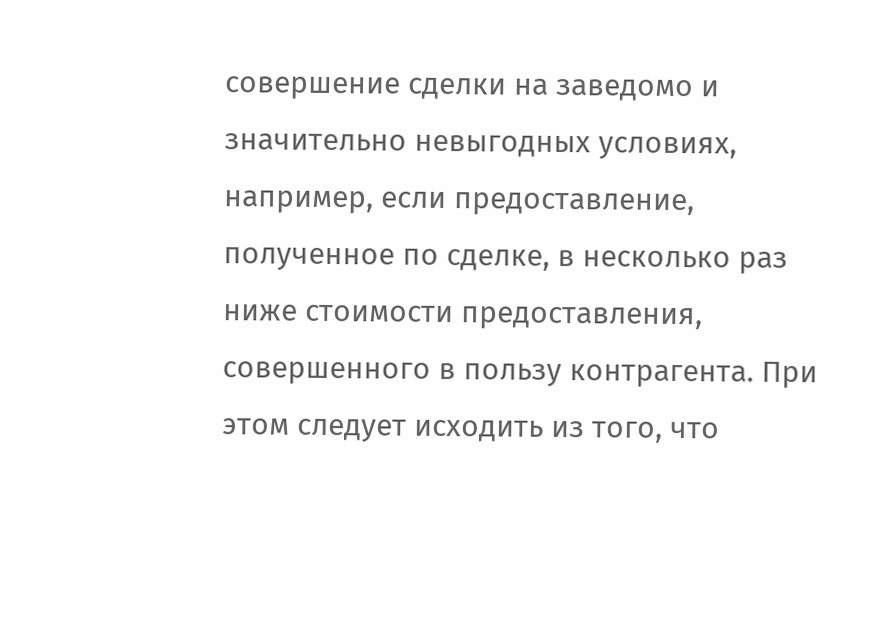совершение сделки на заведомо и значительно невыгодных условиях, например, если предоставление, полученное по сделке, в несколько раз ниже стоимости предоставления, совершенного в пользу контрагента. При этом следует исходить из того, что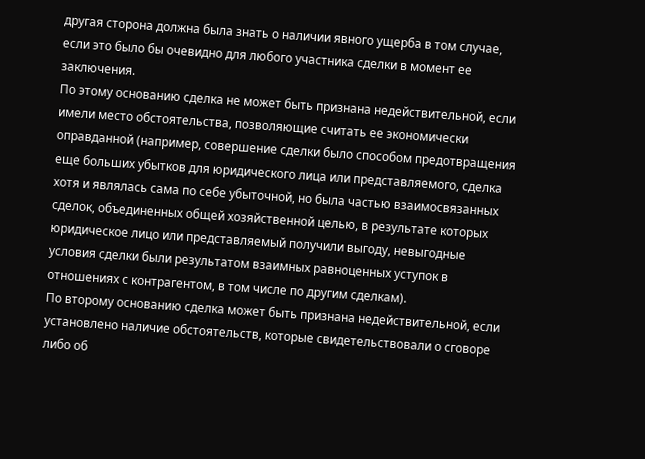другая сторона должна была знать о наличии явного ущерба в том случае, если это было бы очевидно для любого участника сделки в момент ее заключения.
По этому основанию сделка не может быть признана недействительной, если имели место обстоятельства, позволяющие считать ее экономически оправданной (например, совершение сделки было способом предотвращения еще больших убытков для юридического лица или представляемого, сделка хотя и являлась сама по себе убыточной, но была частью взаимосвязанных сделок, объединенных общей хозяйственной целью, в результате которых юридическое лицо или представляемый получили выгоду, невыгодные условия сделки были результатом взаимных равноценных уступок в отношениях с контрагентом, в том числе по другим сделкам).
По второму основанию сделка может быть признана недействительной, если установлено наличие обстоятельств, которые свидетельствовали о сговоре либо об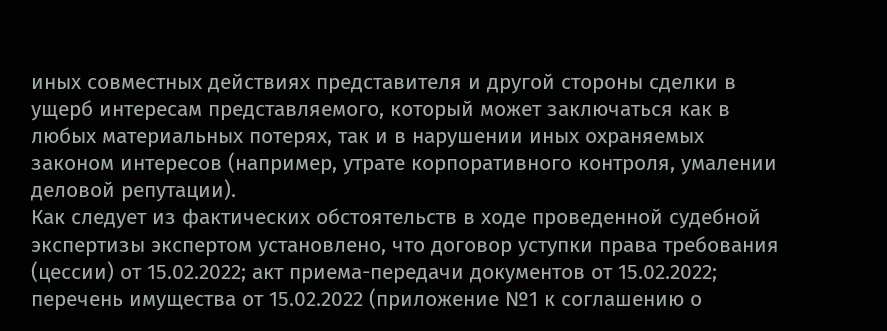иных совместных действиях представителя и другой стороны сделки в ущерб интересам представляемого, который может заключаться как в любых материальных потерях, так и в нарушении иных охраняемых законом интересов (например, утрате корпоративного контроля, умалении деловой репутации).
Как следует из фактических обстоятельств в ходе проведенной судебной экспертизы экспертом установлено, что договор уступки права требования (цессии) от 15.02.2022; акт приема-передачи документов от 15.02.2022; перечень имущества от 15.02.2022 (приложение №1 к соглашению о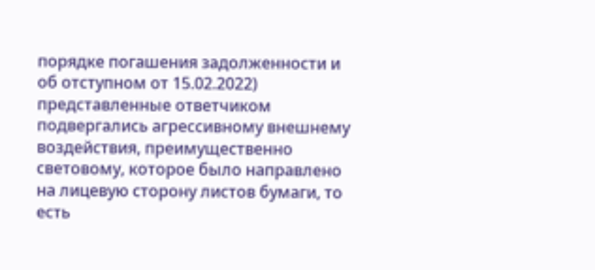порядке погашения задолженности и об отступном от 15.02.2022) представленные ответчиком подвергались агрессивному внешнему воздействия, преимущественно световому, которое было направлено на лицевую сторону листов бумаги, то есть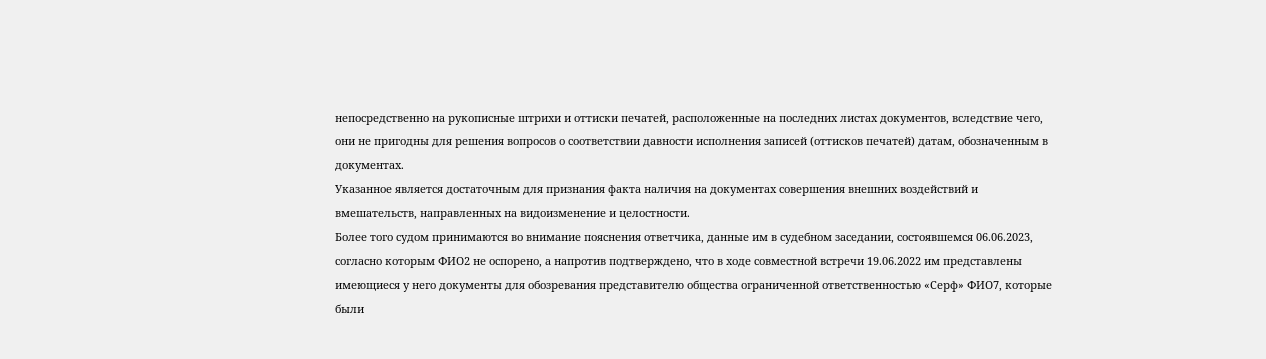непосредственно на рукописные штрихи и оттиски печатей, расположенные на последних листах документов, вследствие чего, они не пригодны для решения вопросов о соответствии давности исполнения записей (оттисков печатей) датам, обозначенным в документах.
Указанное является достаточным для признания факта наличия на документах совершения внешних воздействий и вмешательств, направленных на видоизменение и целостности.
Более того судом принимаются во внимание пояснения ответчика, данные им в судебном заседании, состоявшемся 06.06.2023, согласно которым ФИО2 не оспорено, а напротив подтверждено, что в ходе совместной встречи 19.06.2022 им представлены имеющиеся у него документы для обозревания представителю общества ограниченной ответственностью «Серф» ФИО7, которые были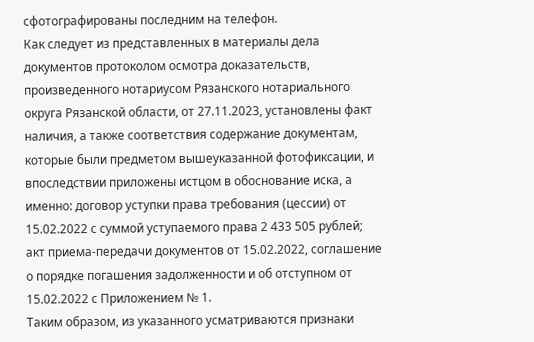сфотографированы последним на телефон.
Как следует из представленных в материалы дела документов протоколом осмотра доказательств, произведенного нотариусом Рязанского нотариального округа Рязанской области, от 27.11.2023, установлены факт наличия, а также соответствия содержание документам, которые были предметом вышеуказанной фотофиксации, и впоследствии приложены истцом в обоснование иска, а именно: договор уступки права требования (цессии) от 15.02.2022 с суммой уступаемого права 2 433 505 рублей; акт приема-передачи документов от 15.02.2022, соглашение о порядке погашения задолженности и об отступном от 15.02.2022 с Приложением № 1.
Таким образом, из указанного усматриваются признаки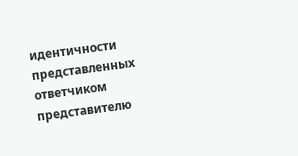идентичности представленных ответчиком представителю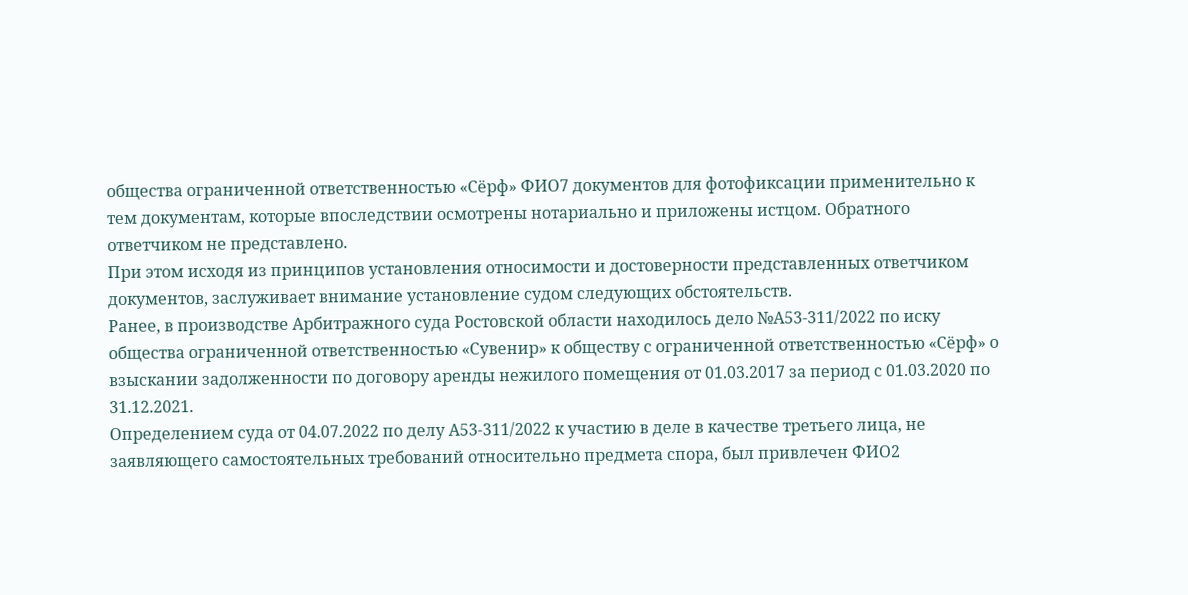общества ограниченной ответственностью «Сёрф» ФИО7 документов для фотофиксации применительно к тем документам, которые впоследствии осмотрены нотариально и приложены истцом. Обратного ответчиком не представлено.
При этом исходя из принципов установления относимости и достоверности представленных ответчиком документов, заслуживает внимание установление судом следующих обстоятельств.
Ранее, в производстве Арбитражного суда Ростовской области находилось дело №А53-311/2022 по иску общества ограниченной ответственностью «Сувенир» к обществу с ограниченной ответственностью «Сёрф» о взыскании задолженности по договору аренды нежилого помещения от 01.03.2017 за период с 01.03.2020 по 31.12.2021.
Определением суда от 04.07.2022 по делу А53-311/2022 к участию в деле в качестве третьего лица, не заявляющего самостоятельных требований относительно предмета спора, был привлечен ФИО2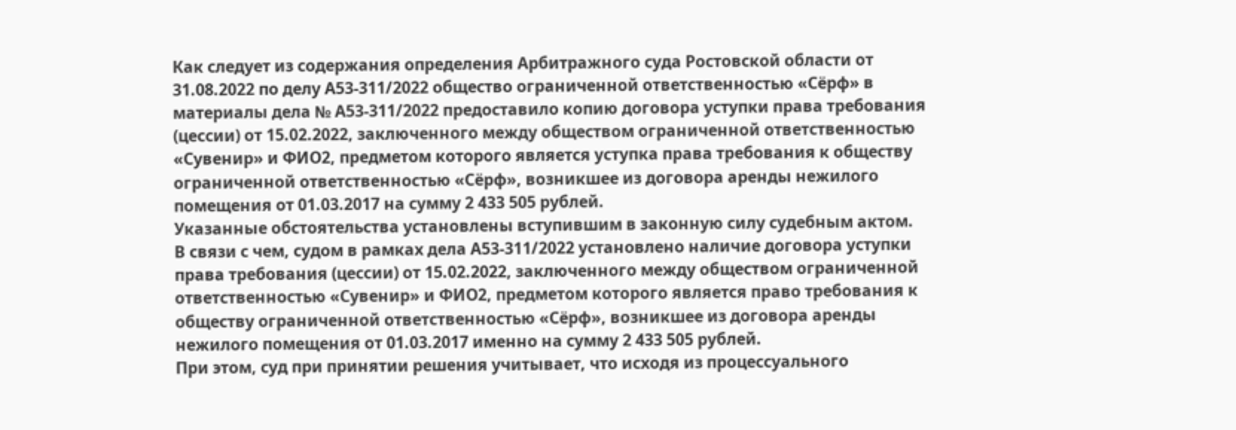Как следует из содержания определения Арбитражного суда Ростовской области от 31.08.2022 по делу А53-311/2022 общество ограниченной ответственностью «Сёрф» в материалы дела № А53-311/2022 предоставило копию договора уступки права требования (цессии) от 15.02.2022, заключенного между обществом ограниченной ответственностью «Сувенир» и ФИО2, предметом которого является уступка права требования к обществу ограниченной ответственностью «Сёрф», возникшее из договора аренды нежилого помещения от 01.03.2017 на сумму 2 433 505 рублей.
Указанные обстоятельства установлены вступившим в законную силу судебным актом.
В связи с чем, судом в рамках дела А53-311/2022 установлено наличие договора уступки права требования (цессии) от 15.02.2022, заключенного между обществом ограниченной ответственностью «Сувенир» и ФИО2, предметом которого является право требования к обществу ограниченной ответственностью «Сёрф», возникшее из договора аренды нежилого помещения от 01.03.2017 именно на сумму 2 433 505 рублей.
При этом, суд при принятии решения учитывает, что исходя из процессуального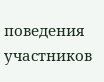поведения участников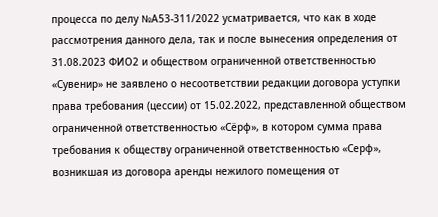процесса по делу №А53-311/2022 усматривается, что как в ходе рассмотрения данного дела, так и после вынесения определения от 31.08.2023 ФИО2 и обществом ограниченной ответственностью «Сувенир» не заявлено о несоответствии редакции договора уступки права требования (цессии) от 15.02.2022, представленной обществом ограниченной ответственностью «Сёрф», в котором сумма права требования к обществу ограниченной ответственностью «Серф», возникшая из договора аренды нежилого помещения от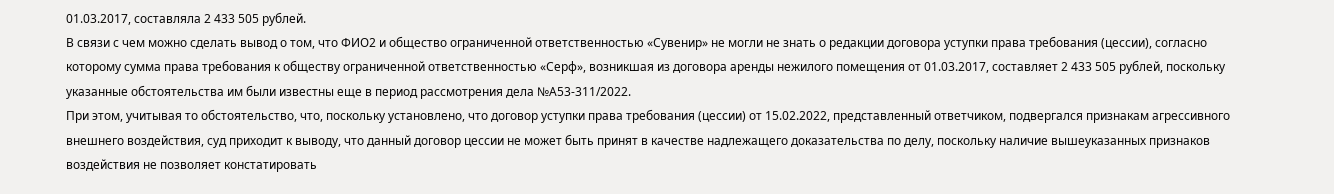01.03.2017, составляла 2 433 505 рублей.
В связи с чем можно сделать вывод о том, что ФИО2 и общество ограниченной ответственностью «Сувенир» не могли не знать о редакции договора уступки права требования (цессии), согласно которому сумма права требования к обществу ограниченной ответственностью «Серф», возникшая из договора аренды нежилого помещения от 01.03.2017, составляет 2 433 505 рублей, поскольку указанные обстоятельства им были известны еще в период рассмотрения дела №А53-311/2022.
При этом, учитывая то обстоятельство, что, поскольку установлено, что договор уступки права требования (цессии) от 15.02.2022, представленный ответчиком, подвергался признакам агрессивного внешнего воздействия, суд приходит к выводу, что данный договор цессии не может быть принят в качестве надлежащего доказательства по делу, поскольку наличие вышеуказанных признаков воздействия не позволяет констатировать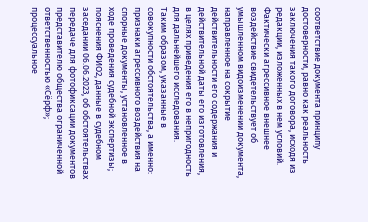соответствие документа принципу достоверности, равно как реальность заключения такого договора, исходя из редакции, изложенных в нем условий.
Фактически агрессивное внешнее воздействие свидетельствует об умышленном видоизменении документа, направленное на сокрытие действительности его содержания и действительной даты его изготовления, в целях приведения его в непригодность для дальнейшего исследования.
Таким образом, указанные в совокупности обстоятельства, а именно: признаки агрессивного воздействия на спорные документы, установленное в ходе проведения судебной экспертизы; пояснения ФИО2, данные в судебном заседании 06.06.2023, об обстоятельствах передаче для фотофиксации документов представителю общества ограниченной ответственностью «Сёрф»; процессуальное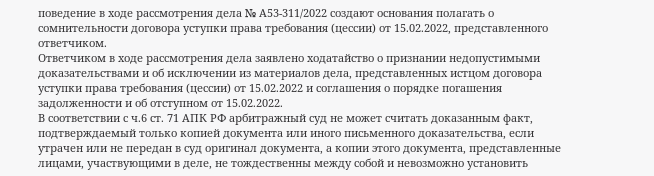поведение в ходе рассмотрения дела № А53-311/2022 создают основания полагать о сомнительности договора уступки права требования (цессии) от 15.02.2022, представленного ответчиком.
Ответчиком в ходе рассмотрения дела заявлено ходатайство о признании недопустимыми доказательствами и об исключении из материалов дела, представленных истцом договора уступки права требования (цессии) от 15.02.2022 и соглашения о порядке погашения задолженности и об отступном от 15.02.2022.
В соответствии с ч.6 ст. 71 АПК РФ арбитражный суд не может считать доказанным факт, подтверждаемый только копией документа или иного письменного доказательства, если утрачен или не передан в суд оригинал документа, а копии этого документа, представленные лицами, участвующими в деле, не тождественны между собой и невозможно установить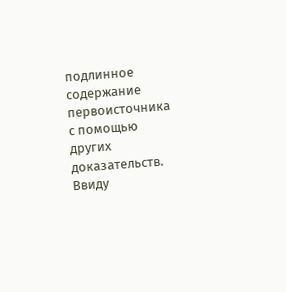подлинное содержание первоисточника с помощью других доказательств.
Ввиду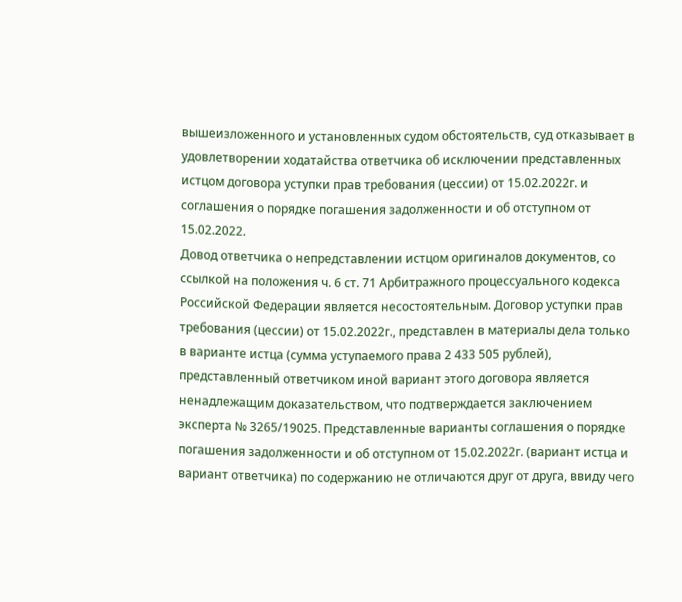вышеизложенного и установленных судом обстоятельств, суд отказывает в удовлетворении ходатайства ответчика об исключении представленных истцом договора уступки прав требования (цессии) от 15.02.2022г. и соглашения о порядке погашения задолженности и об отступном от 15.02.2022.
Довод ответчика о непредставлении истцом оригиналов документов, со ссылкой на положения ч. 6 ст. 71 Арбитражного процессуального кодекса Российской Федерации является несостоятельным. Договор уступки прав требования (цессии) от 15.02.2022г., представлен в материалы дела только в варианте истца (сумма уступаемого права 2 433 505 рублей), представленный ответчиком иной вариант этого договора является ненадлежащим доказательством, что подтверждается заключением эксперта № 3265/19025. Представленные варианты соглашения о порядке погашения задолженности и об отступном от 15.02.2022г. (вариант истца и вариант ответчика) по содержанию не отличаются друг от друга, ввиду чего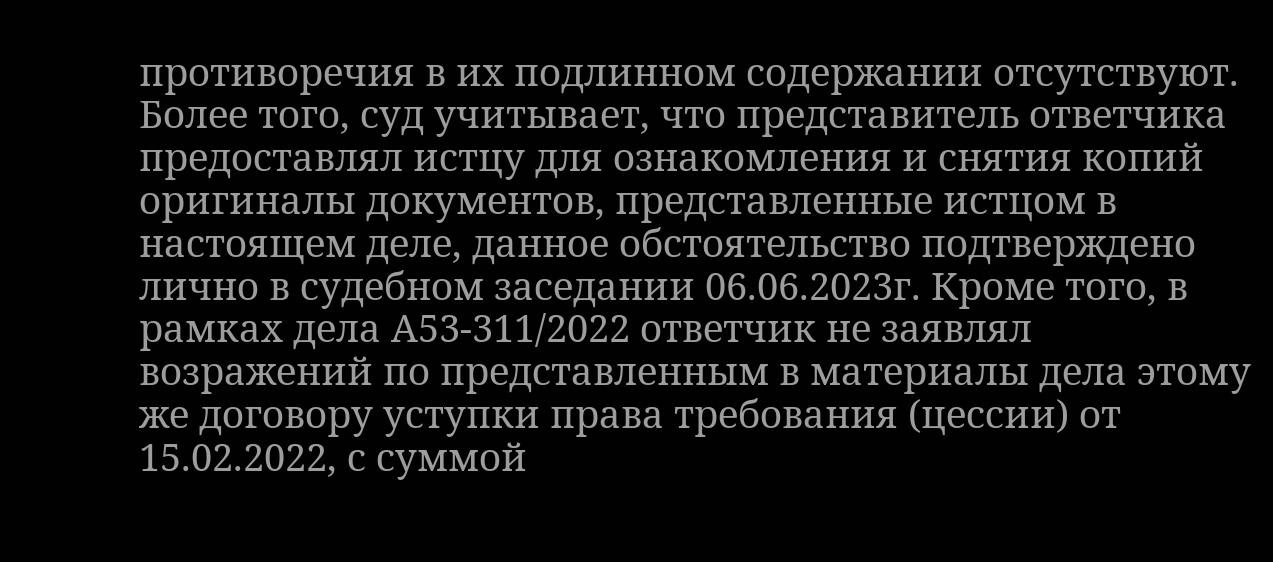противоречия в их подлинном содержании отсутствуют.
Более того, суд учитывает, что представитель ответчика предоставлял истцу для ознакомления и снятия копий оригиналы документов, представленные истцом в настоящем деле, данное обстоятельство подтверждено лично в судебном заседании 06.06.2023г. Кроме того, в рамках дела А53-311/2022 ответчик не заявлял возражений по представленным в материалы дела этому же договору уступки права требования (цессии) от 15.02.2022, с суммой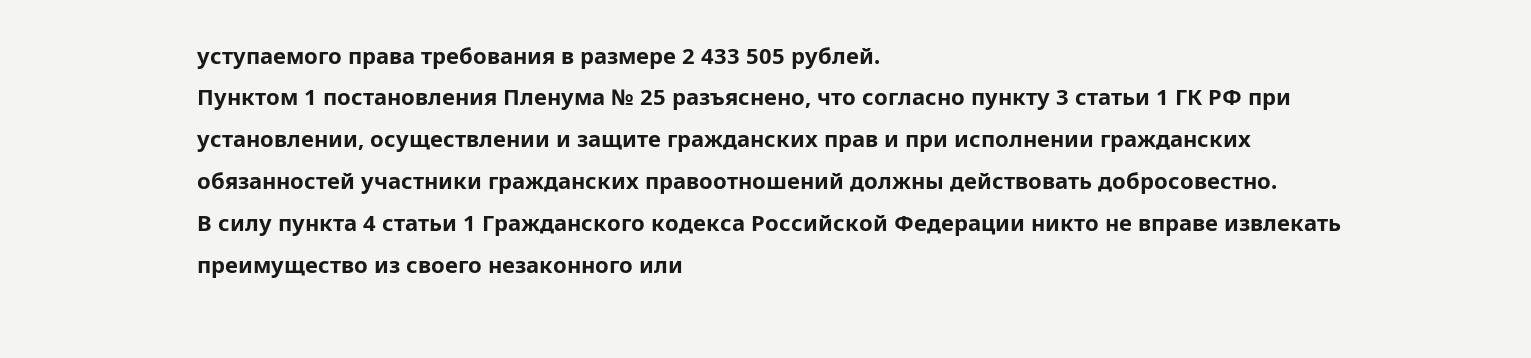уступаемого права требования в размере 2 433 505 рублей.
Пунктом 1 постановления Пленума № 25 разъяснено, что согласно пункту 3 статьи 1 ГК РФ при установлении, осуществлении и защите гражданских прав и при исполнении гражданских обязанностей участники гражданских правоотношений должны действовать добросовестно.
В силу пункта 4 статьи 1 Гражданского кодекса Российской Федерации никто не вправе извлекать преимущество из своего незаконного или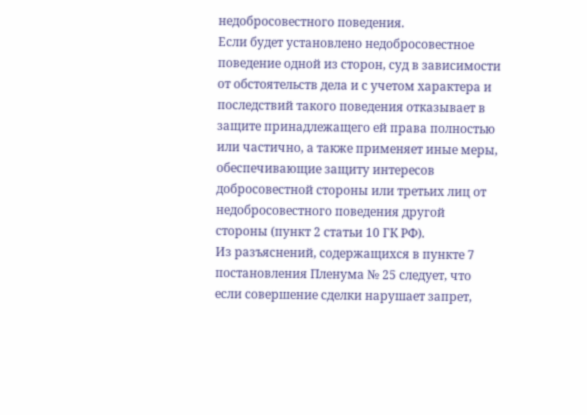недобросовестного поведения.
Если будет установлено недобросовестное поведение одной из сторон, суд в зависимости от обстоятельств дела и с учетом характера и последствий такого поведения отказывает в защите принадлежащего ей права полностью или частично, а также применяет иные меры, обеспечивающие защиту интересов добросовестной стороны или третьих лиц от недобросовестного поведения другой стороны (пункт 2 статьи 10 ГК РФ).
Из разъяснений, содержащихся в пункте 7 постановления Пленума № 25 следует, что если совершение сделки нарушает запрет,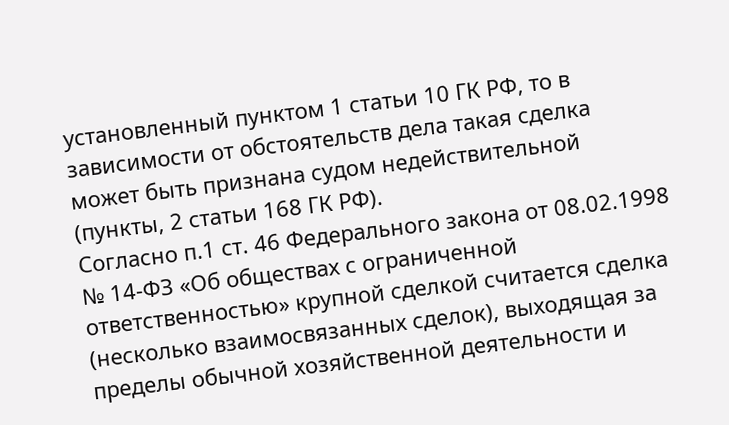установленный пунктом 1 статьи 10 ГК РФ, то в зависимости от обстоятельств дела такая сделка может быть признана судом недействительной (пункты, 2 статьи 168 ГК РФ).
Согласно п.1 ст. 46 Федерального закона от 08.02.1998 № 14-ФЗ «Об обществах с ограниченной ответственностью» крупной сделкой считается сделка (несколько взаимосвязанных сделок), выходящая за пределы обычной хозяйственной деятельности и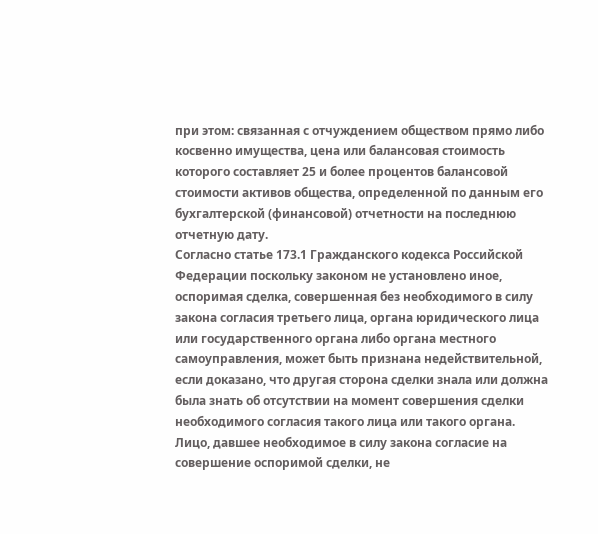при этом: связанная с отчуждением обществом прямо либо косвенно имущества, цена или балансовая стоимость которого составляет 25 и более процентов балансовой стоимости активов общества, определенной по данным его бухгалтерской (финансовой) отчетности на последнюю отчетную дату.
Согласно статье 173.1 Гражданского кодекса Российской Федерации поскольку законом не установлено иное, оспоримая сделка, совершенная без необходимого в силу закона согласия третьего лица, органа юридического лица или государственного органа либо органа местного самоуправления, может быть признана недействительной, если доказано, что другая сторона сделки знала или должна была знать об отсутствии на момент совершения сделки необходимого согласия такого лица или такого органа.
Лицо, давшее необходимое в силу закона согласие на совершение оспоримой сделки, не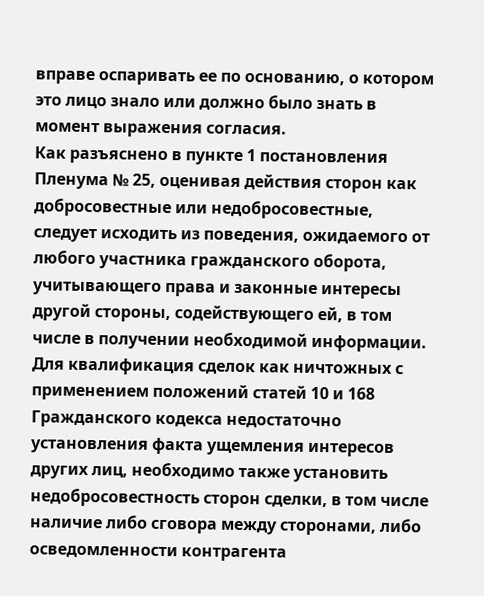вправе оспаривать ее по основанию, о котором это лицо знало или должно было знать в момент выражения согласия.
Как разъяснено в пункте 1 постановления Пленума № 25, оценивая действия сторон как добросовестные или недобросовестные, следует исходить из поведения, ожидаемого от любого участника гражданского оборота, учитывающего права и законные интересы другой стороны, содействующего ей, в том числе в получении необходимой информации.
Для квалификация сделок как ничтожных с применением положений статей 10 и 168 Гражданского кодекса недостаточно установления факта ущемления интересов других лиц, необходимо также установить недобросовестность сторон сделки, в том числе наличие либо сговора между сторонами, либо осведомленности контрагента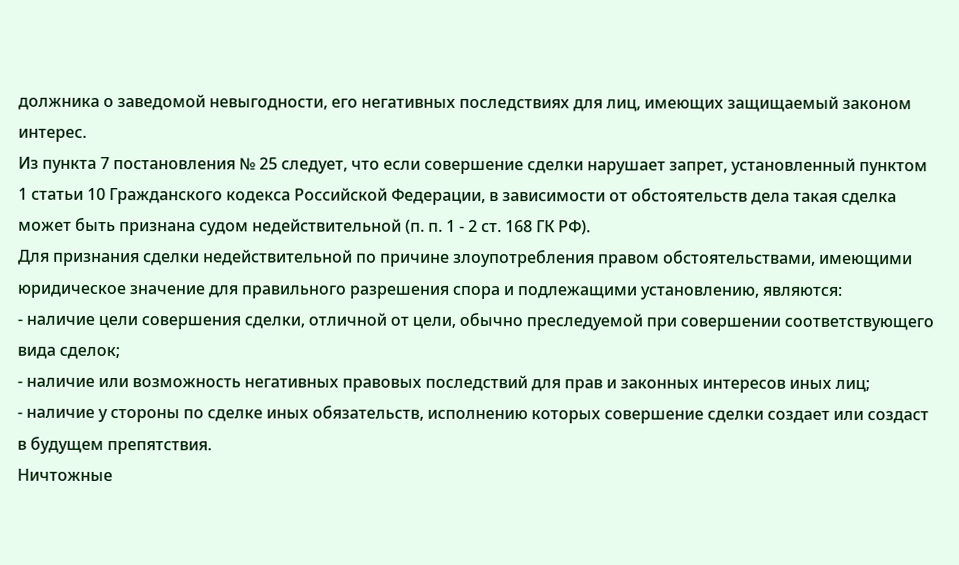должника о заведомой невыгодности, его негативных последствиях для лиц, имеющих защищаемый законом интерес.
Из пункта 7 постановления № 25 следует, что если совершение сделки нарушает запрет, установленный пунктом 1 статьи 10 Гражданского кодекса Российской Федерации, в зависимости от обстоятельств дела такая сделка может быть признана судом недействительной (п. п. 1 - 2 ст. 168 ГК РФ).
Для признания сделки недействительной по причине злоупотребления правом обстоятельствами, имеющими юридическое значение для правильного разрешения спора и подлежащими установлению, являются:
- наличие цели совершения сделки, отличной от цели, обычно преследуемой при совершении соответствующего вида сделок;
- наличие или возможность негативных правовых последствий для прав и законных интересов иных лиц;
- наличие у стороны по сделке иных обязательств, исполнению которых совершение сделки создает или создаст в будущем препятствия.
Ничтожные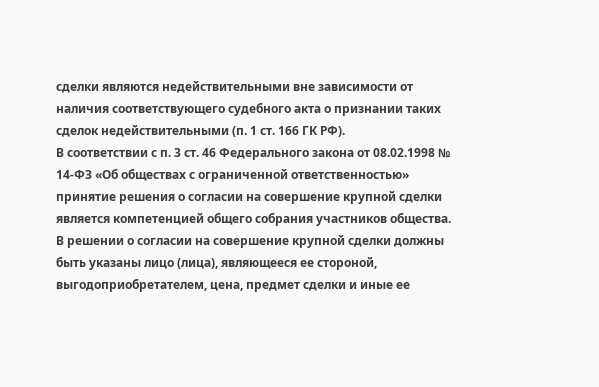сделки являются недействительными вне зависимости от наличия соответствующего судебного акта о признании таких сделок недействительными (п. 1 ст. 166 ГК РФ).
В соответствии с п. 3 ст. 46 Федерального закона от 08.02.1998 № 14-ФЗ «Об обществах с ограниченной ответственностью» принятие решения о согласии на совершение крупной сделки является компетенцией общего собрания участников общества. В решении о согласии на совершение крупной сделки должны быть указаны лицо (лица), являющееся ее стороной, выгодоприобретателем, цена, предмет сделки и иные ее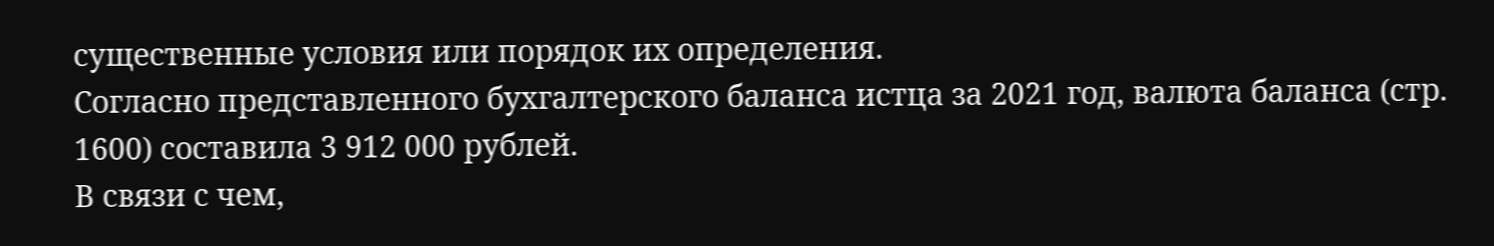существенные условия или порядок их определения.
Согласно представленного бухгалтерского баланса истца за 2021 год, валюта баланса (стр. 1600) составила 3 912 000 рублей.
В связи с чем,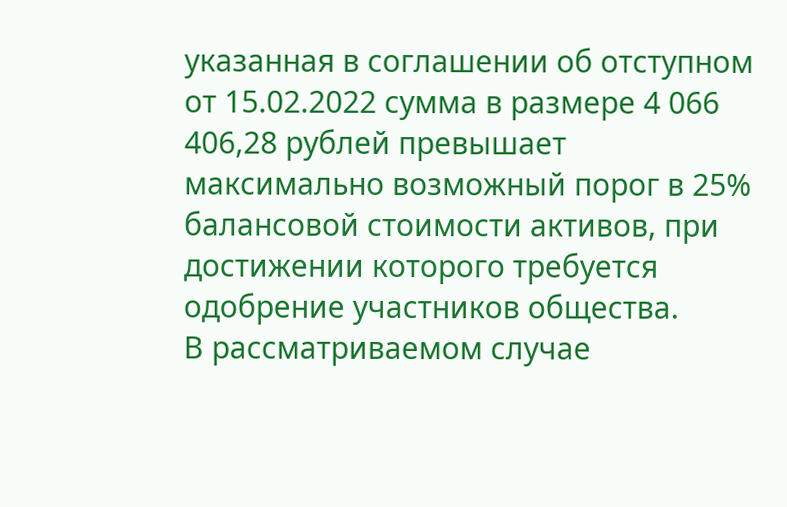указанная в соглашении об отступном от 15.02.2022 сумма в размере 4 066 406,28 рублей превышает максимально возможный порог в 25% балансовой стоимости активов, при достижении которого требуется одобрение участников общества.
В рассматриваемом случае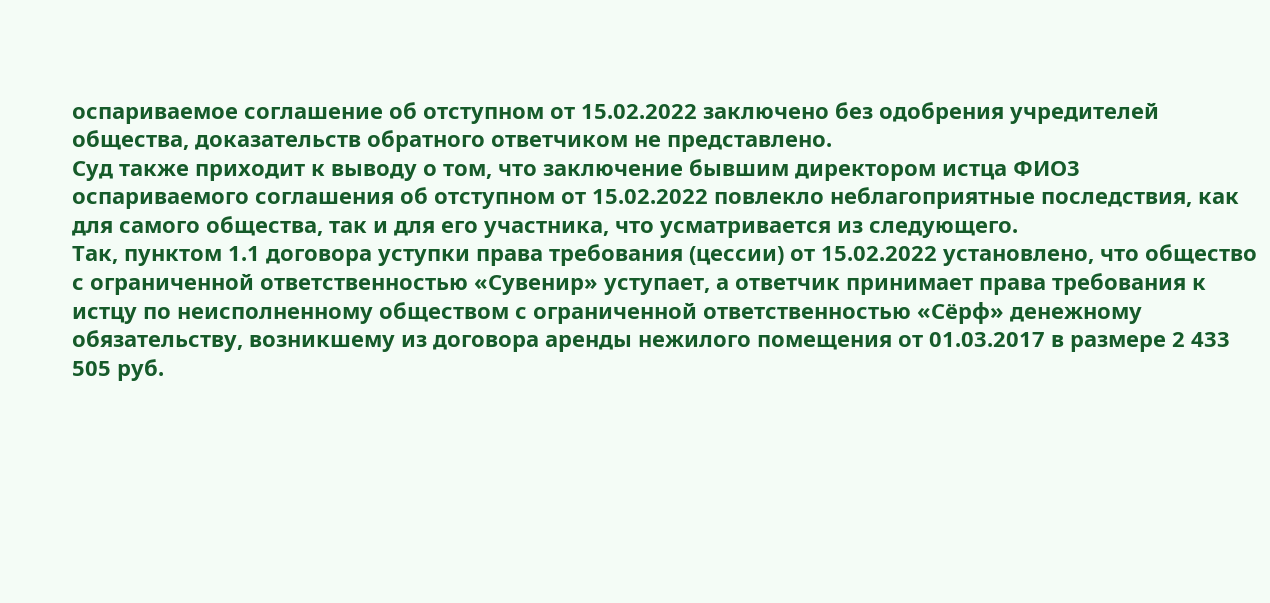оспариваемое соглашение об отступном от 15.02.2022 заключено без одобрения учредителей общества, доказательств обратного ответчиком не представлено.
Суд также приходит к выводу о том, что заключение бывшим директором истца ФИО3 оспариваемого соглашения об отступном от 15.02.2022 повлекло неблагоприятные последствия, как для самого общества, так и для его участника, что усматривается из следующего.
Так, пунктом 1.1 договора уступки права требования (цессии) от 15.02.2022 установлено, что общество с ограниченной ответственностью «Сувенир» уступает, а ответчик принимает права требования к истцу по неисполненному обществом с ограниченной ответственностью «Сёрф» денежному обязательству, возникшему из договора аренды нежилого помещения от 01.03.2017 в размере 2 433 505 руб.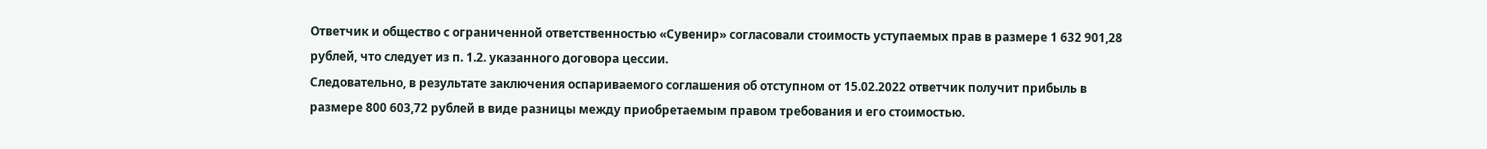Ответчик и общество с ограниченной ответственностью «Сувенир» согласовали стоимость уступаемых прав в размере 1 632 901,28 рублей, что следует из п. 1.2. указанного договора цессии.
Следовательно, в результате заключения оспариваемого соглашения об отступном от 15.02.2022 ответчик получит прибыль в размере 800 603,72 рублей в виде разницы между приобретаемым правом требования и его стоимостью.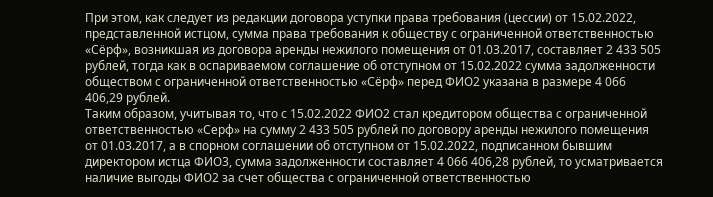При этом, как следует из редакции договора уступки права требования (цессии) от 15.02.2022, представленной истцом, сумма права требования к обществу с ограниченной ответственностью «Сёрф», возникшая из договора аренды нежилого помещения от 01.03.2017, составляет 2 433 505 рублей, тогда как в оспариваемом соглашение об отступном от 15.02.2022 сумма задолженности обществом с ограниченной ответственностью «Сёрф» перед ФИО2 указана в размере 4 066 406,29 рублей.
Таким образом, учитывая то, что с 15.02.2022 ФИО2 стал кредитором общества с ограниченной ответственностью «Серф» на сумму 2 433 505 рублей по договору аренды нежилого помещения от 01.03.2017, а в спорном соглашении об отступном от 15.02.2022, подписанном бывшим директором истца ФИО3, сумма задолженности составляет 4 066 406,28 рублей, то усматривается наличие выгоды ФИО2 за счет общества с ограниченной ответственностью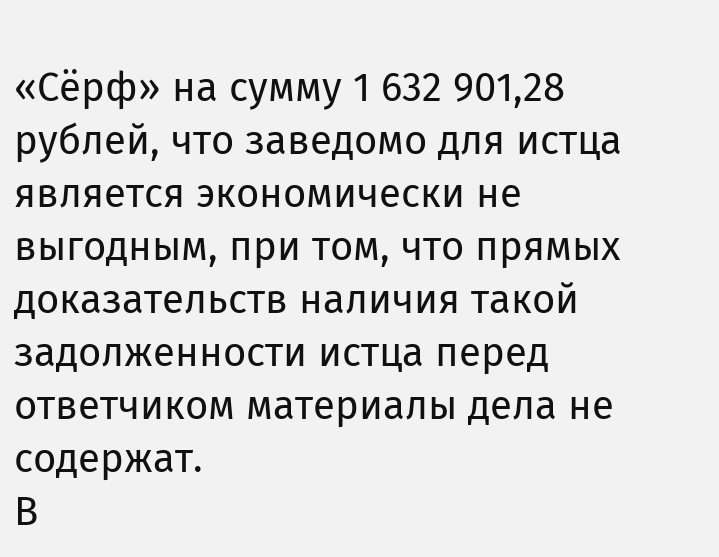«Сёрф» на сумму 1 632 901,28 рублей, что заведомо для истца является экономически не выгодным, при том, что прямых доказательств наличия такой задолженности истца перед ответчиком материалы дела не содержат.
В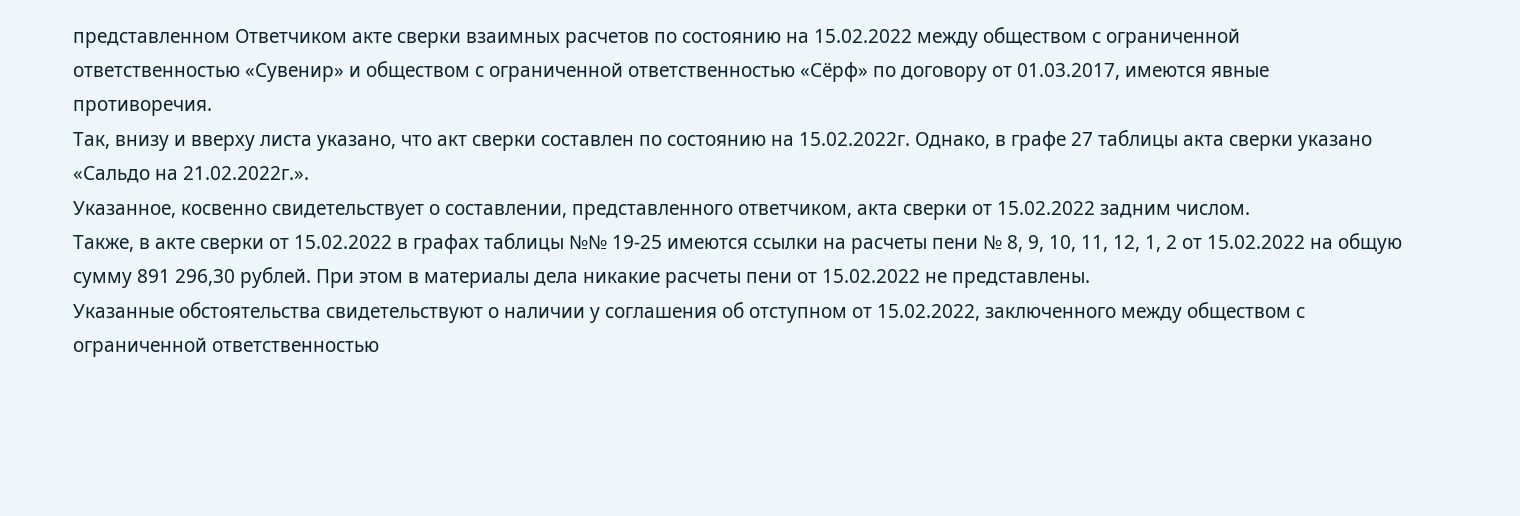представленном Ответчиком акте сверки взаимных расчетов по состоянию на 15.02.2022 между обществом с ограниченной ответственностью «Сувенир» и обществом с ограниченной ответственностью «Сёрф» по договору от 01.03.2017, имеются явные противоречия.
Так, внизу и вверху листа указано, что акт сверки составлен по состоянию на 15.02.2022г. Однако, в графе 27 таблицы акта сверки указано «Сальдо на 21.02.2022г.».
Указанное, косвенно свидетельствует о составлении, представленного ответчиком, акта сверки от 15.02.2022 задним числом.
Также, в акте сверки от 15.02.2022 в графах таблицы №№ 19-25 имеются ссылки на расчеты пени № 8, 9, 10, 11, 12, 1, 2 от 15.02.2022 на общую сумму 891 296,30 рублей. При этом в материалы дела никакие расчеты пени от 15.02.2022 не представлены.
Указанные обстоятельства свидетельствуют о наличии у соглашения об отступном от 15.02.2022, заключенного между обществом с ограниченной ответственностью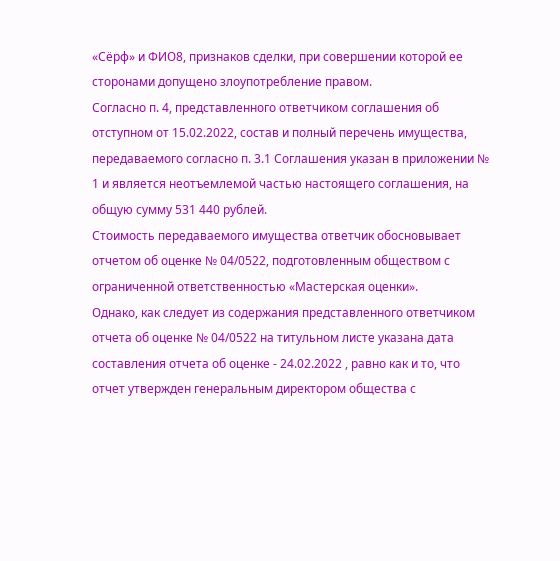«Сёрф» и ФИО8, признаков сделки, при совершении которой ее сторонами допущено злоупотребление правом.
Согласно п. 4, представленного ответчиком соглашения об отступном от 15.02.2022, состав и полный перечень имущества, передаваемого согласно п. 3.1 Соглашения указан в приложении № 1 и является неотъемлемой частью настоящего соглашения, на общую сумму 531 440 рублей.
Стоимость передаваемого имущества ответчик обосновывает отчетом об оценке № 04/0522, подготовленным обществом с ограниченной ответственностью «Мастерская оценки».
Однако, как следует из содержания представленного ответчиком отчета об оценке № 04/0522 на титульном листе указана дата составления отчета об оценке - 24.02.2022 , равно как и то, что отчет утвержден генеральным директором общества с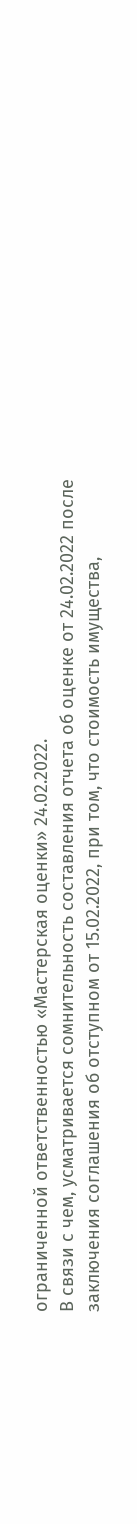ограниченной ответственностью «Мастерская оценки» 24.02.2022.
В связи с чем, усматривается сомнительность составления отчета об оценке от 24.02.2022 после заключения соглашения об отступном от 15.02.2022, при том, что стоимость имущества,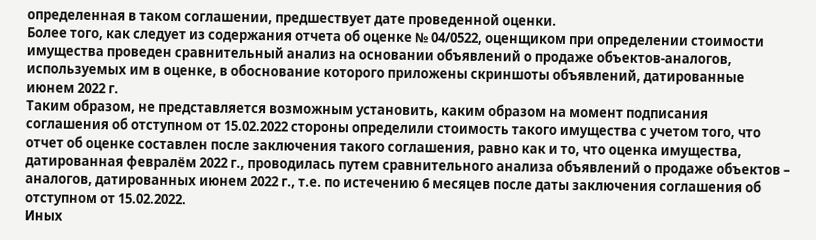определенная в таком соглашении, предшествует дате проведенной оценки.
Более того, как следует из содержания отчета об оценке № 04/0522, оценщиком при определении стоимости имущества проведен сравнительный анализ на основании объявлений о продаже объектов-аналогов, используемых им в оценке, в обоснование которого приложены скриншоты объявлений, датированные июнем 2022 г.
Таким образом, не представляется возможным установить, каким образом на момент подписания соглашения об отступном от 15.02.2022 стороны определили стоимость такого имущества с учетом того, что отчет об оценке составлен после заключения такого соглашения, равно как и то, что оценка имущества, датированная февралём 2022 г., проводилась путем сравнительного анализа объявлений о продаже объектов – аналогов, датированных июнем 2022 г., т.е. по истечению 6 месяцев после даты заключения соглашения об отступном от 15.02.2022.
Иных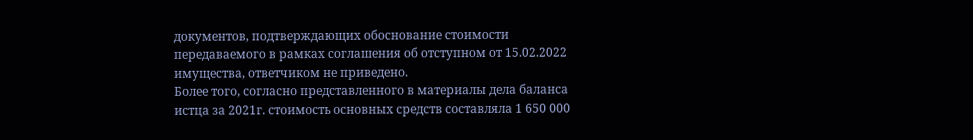документов, подтверждающих обоснование стоимости передаваемого в рамках соглашения об отступном от 15.02.2022 имущества, ответчиком не приведено.
Более того, согласно представленного в материалы дела баланса истца за 2021г. стоимость основных средств составляла 1 650 000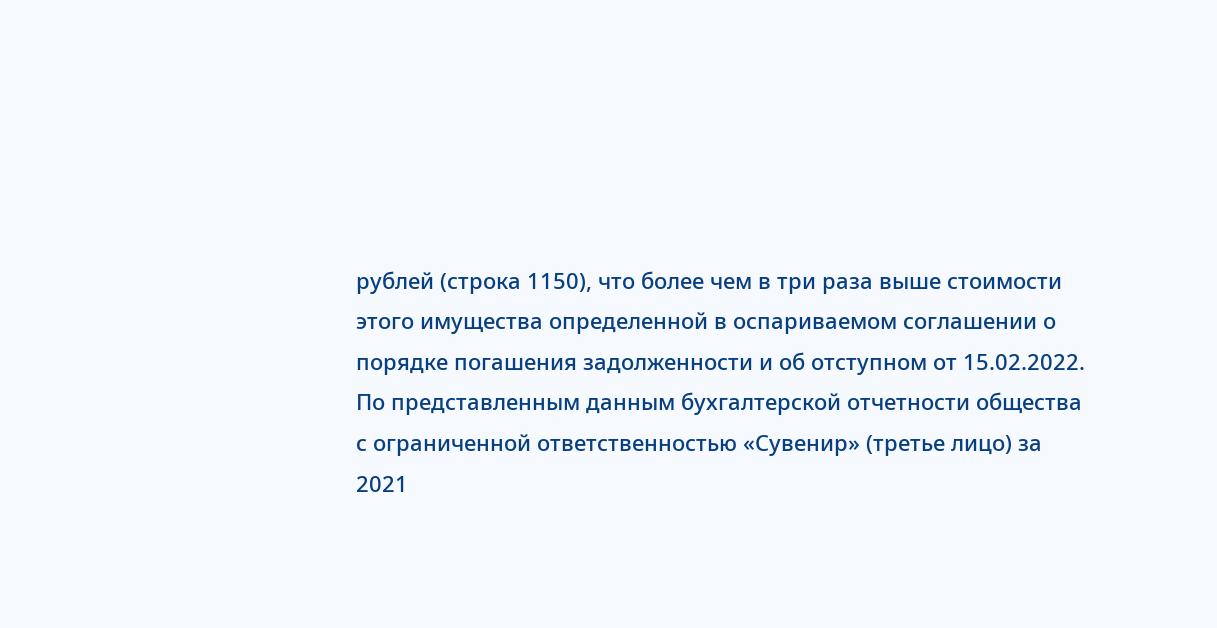рублей (строка 1150), что более чем в три раза выше стоимости этого имущества определенной в оспариваемом соглашении о порядке погашения задолженности и об отступном от 15.02.2022.
По представленным данным бухгалтерской отчетности общества с ограниченной ответственностью «Сувенир» (третье лицо) за 2021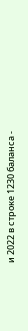и 2022 в строке 1230 баланса -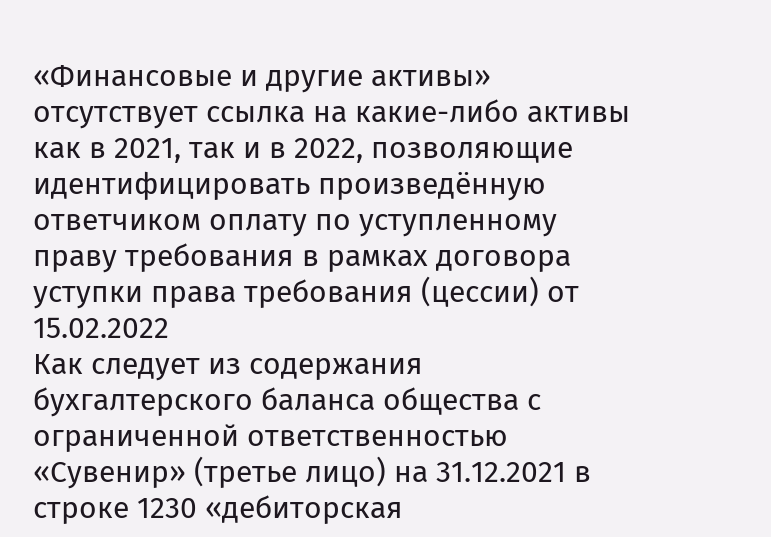«Финансовые и другие активы» отсутствует ссылка на какие-либо активы как в 2021, так и в 2022, позволяющие идентифицировать произведённую ответчиком оплату по уступленному праву требования в рамках договора уступки права требования (цессии) от 15.02.2022
Как следует из содержания бухгалтерского баланса общества с ограниченной ответственностью «Сувенир» (третье лицо) на 31.12.2021 в строке 1230 «дебиторская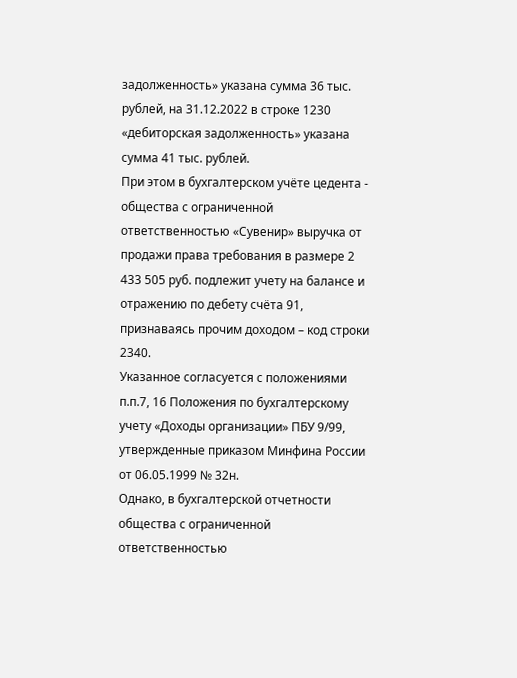задолженность» указана сумма 36 тыс. рублей, на 31.12.2022 в строке 1230 «дебиторская задолженность» указана сумма 41 тыс. рублей.
При этом в бухгалтерском учёте цедента - общества с ограниченной ответственностью «Сувенир» выручка от продажи права требования в размере 2 433 505 руб. подлежит учету на балансе и отражению по дебету счёта 91, признаваясь прочим доходом – код строки 2340.
Указанное согласуется с положениями п.п.7, 16 Положения по бухгалтерскому учету «Доходы организации» ПБУ 9/99, утвержденные приказом Минфина России от 06.05.1999 № 32н.
Однако, в бухгалтерской отчетности общества с ограниченной ответственностью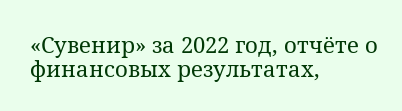«Сувенир» за 2022 год, отчёте о финансовых результатах,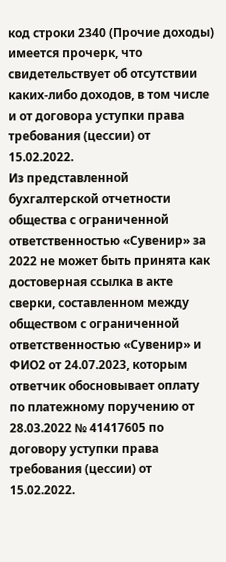код строки 2340 (Прочие доходы) имеется прочерк, что свидетельствует об отсутствии каких-либо доходов, в том числе и от договора уступки права требования (цессии) от 15.02.2022.
Из представленной бухгалтерской отчетности общества с ограниченной ответственностью «Сувенир» за 2022 не может быть принята как достоверная ссылка в акте сверки, составленном между обществом с ограниченной ответственностью «Сувенир» и ФИО2 от 24.07.2023, которым ответчик обосновывает оплату по платежному поручению от 28.03.2022 № 41417605 по договору уступки права требования (цессии) от 15.02.2022.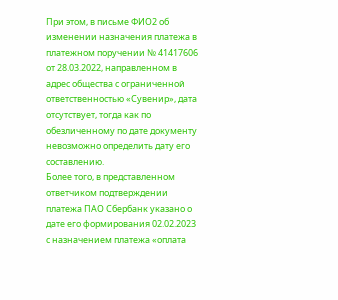При этом, в письме ФИО2 об изменении назначения платежа в платежном поручении № 41417606 от 28.03.2022, направленном в адрес общества с ограниченной ответственностью «Сувенир», дата отсутствует, тогда как по обезличенному по дате документу невозможно определить дату его составлению.
Более того, в представленном ответчиком подтверждении платежа ПАО Сбербанк указано о дате его формирования 02.02.2023 с назначением платежа «оплата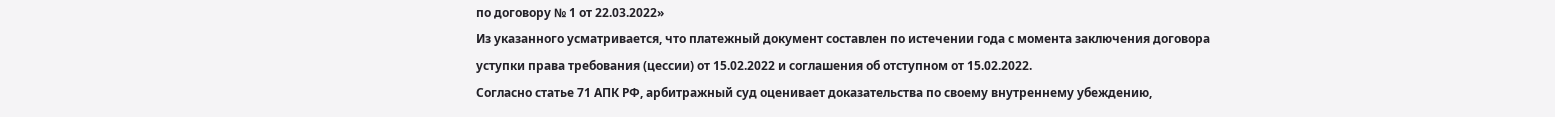по договору № 1 от 22.03.2022»
Из указанного усматривается, что платежный документ составлен по истечении года с момента заключения договора уступки права требования (цессии) от 15.02.2022 и соглашения об отступном от 15.02.2022.
Согласно статье 71 АПК РФ, арбитражный суд оценивает доказательства по своему внутреннему убеждению,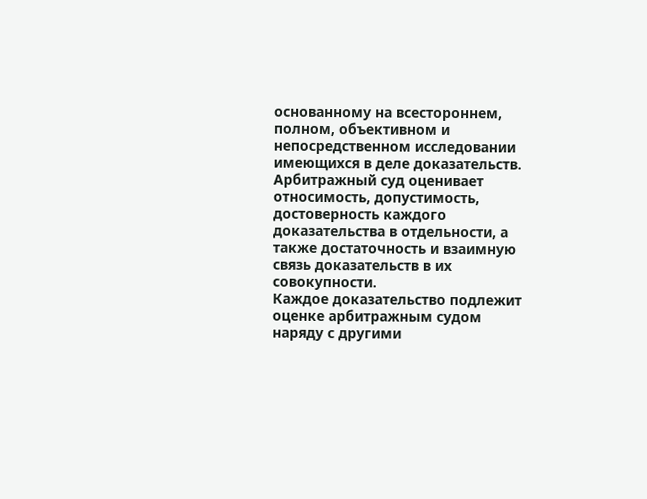основанному на всестороннем, полном, объективном и непосредственном исследовании имеющихся в деле доказательств. Арбитражный суд оценивает относимость, допустимость, достоверность каждого доказательства в отдельности, а также достаточность и взаимную связь доказательств в их совокупности.
Каждое доказательство подлежит оценке арбитражным судом наряду с другими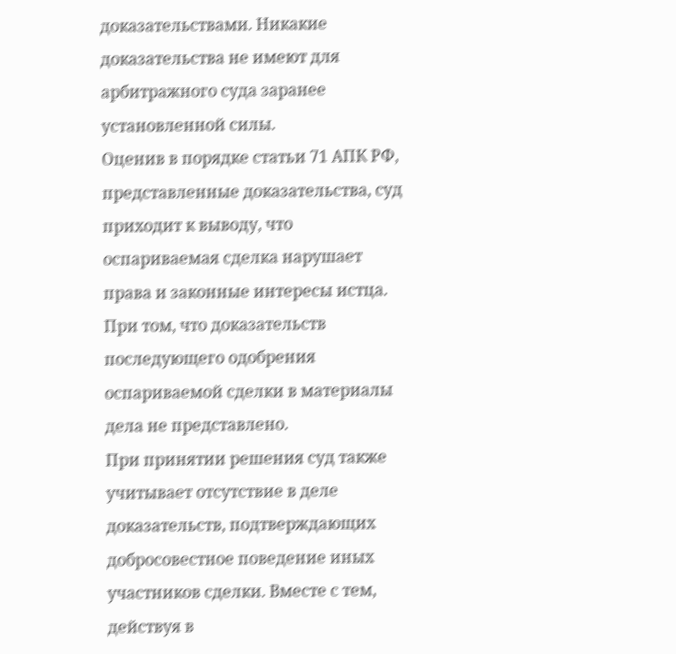доказательствами. Никакие доказательства не имеют для арбитражного суда заранее установленной силы.
Оценив в порядке статьи 71 АПК РФ, представленные доказательства, суд приходит к выводу, что оспариваемая сделка нарушает права и законные интересы истца.
При том, что доказательств последующего одобрения оспариваемой сделки в материалы дела не представлено.
При принятии решения суд также учитывает отсутствие в деле доказательств, подтверждающих добросовестное поведение иных участников сделки. Вместе с тем, действуя в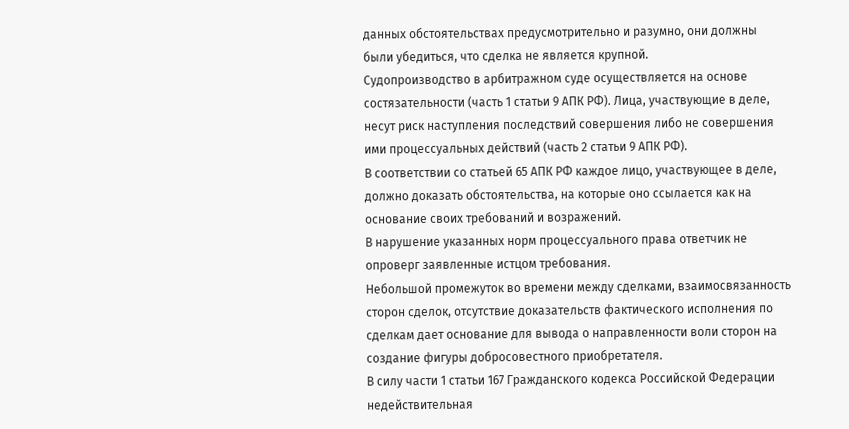данных обстоятельствах предусмотрительно и разумно, они должны были убедиться, что сделка не является крупной.
Судопроизводство в арбитражном суде осуществляется на основе состязательности (часть 1 статьи 9 АПК РФ). Лица, участвующие в деле, несут риск наступления последствий совершения либо не совершения ими процессуальных действий (часть 2 статьи 9 АПК РФ).
В соответствии со статьей 65 АПК РФ каждое лицо, участвующее в деле, должно доказать обстоятельства, на которые оно ссылается как на основание своих требований и возражений.
В нарушение указанных норм процессуального права ответчик не опроверг заявленные истцом требования.
Небольшой промежуток во времени между сделками, взаимосвязанность сторон сделок, отсутствие доказательств фактического исполнения по сделкам дает основание для вывода о направленности воли сторон на создание фигуры добросовестного приобретателя.
В силу части 1 статьи 167 Гражданского кодекса Российской Федерации недействительная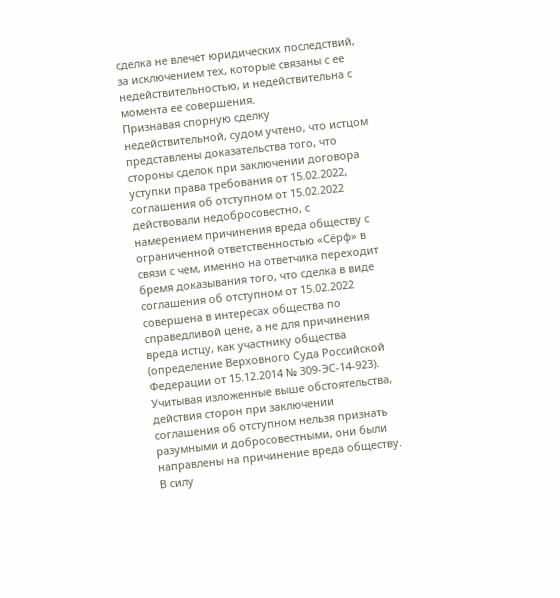сделка не влечет юридических последствий, за исключением тех, которые связаны с ее недействительностью, и недействительна с момента ее совершения.
Признавая спорную сделку недействительной, судом учтено, что истцом представлены доказательства того, что стороны сделок при заключении договора уступки права требования от 15.02.2022, соглашения об отступном от 15.02.2022 действовали недобросовестно, с намерением причинения вреда обществу с ограниченной ответственностью «Сёрф» в связи с чем, именно на ответчика переходит бремя доказывания того, что сделка в виде соглашения об отступном от 15.02.2022 совершена в интересах общества по справедливой цене, а не для причинения вреда истцу, как участнику общества (определение Верховного Суда Российской Федерации от 15.12.2014 № 309-ЭС-14-923).
Учитывая изложенные выше обстоятельства, действия сторон при заключении соглашения об отступном нельзя признать разумными и добросовестными, они были направлены на причинение вреда обществу.
В силу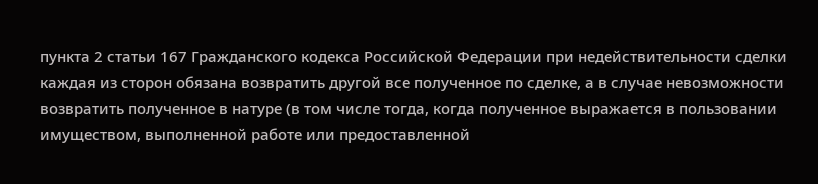пункта 2 статьи 167 Гражданского кодекса Российской Федерации при недействительности сделки каждая из сторон обязана возвратить другой все полученное по сделке, а в случае невозможности возвратить полученное в натуре (в том числе тогда, когда полученное выражается в пользовании имуществом, выполненной работе или предоставленной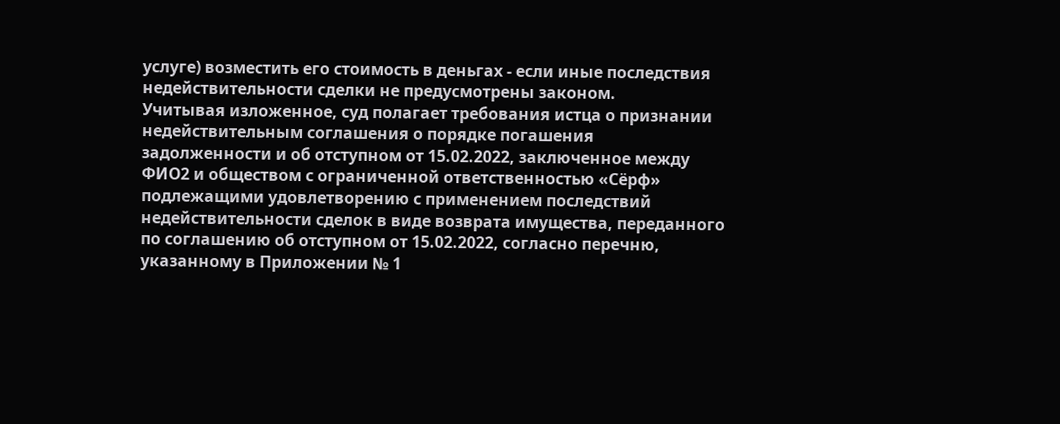услуге) возместить его стоимость в деньгах - если иные последствия недействительности сделки не предусмотрены законом.
Учитывая изложенное, суд полагает требования истца о признании недействительным соглашения о порядке погашения задолженности и об отступном от 15.02.2022, заключенное между ФИО2 и обществом с ограниченной ответственностью «Сёрф» подлежащими удовлетворению с применением последствий недействительности сделок в виде возврата имущества, переданного по соглашению об отступном от 15.02.2022, согласно перечню, указанному в Приложении № 1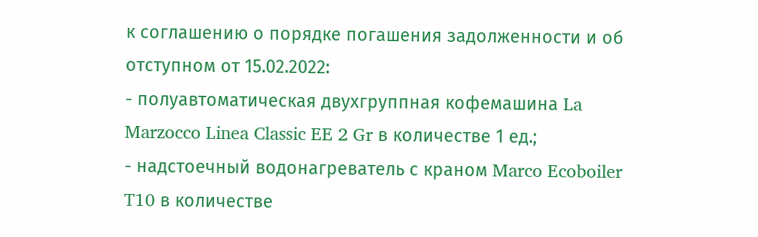к соглашению о порядке погашения задолженности и об отступном от 15.02.2022:
- полуавтоматическая двухгруппная кофемашина La Marzocco Linea Classic EE 2 Gr в количестве 1 ед.;
- надстоечный водонагреватель с краном Marco Ecoboiler T10 в количестве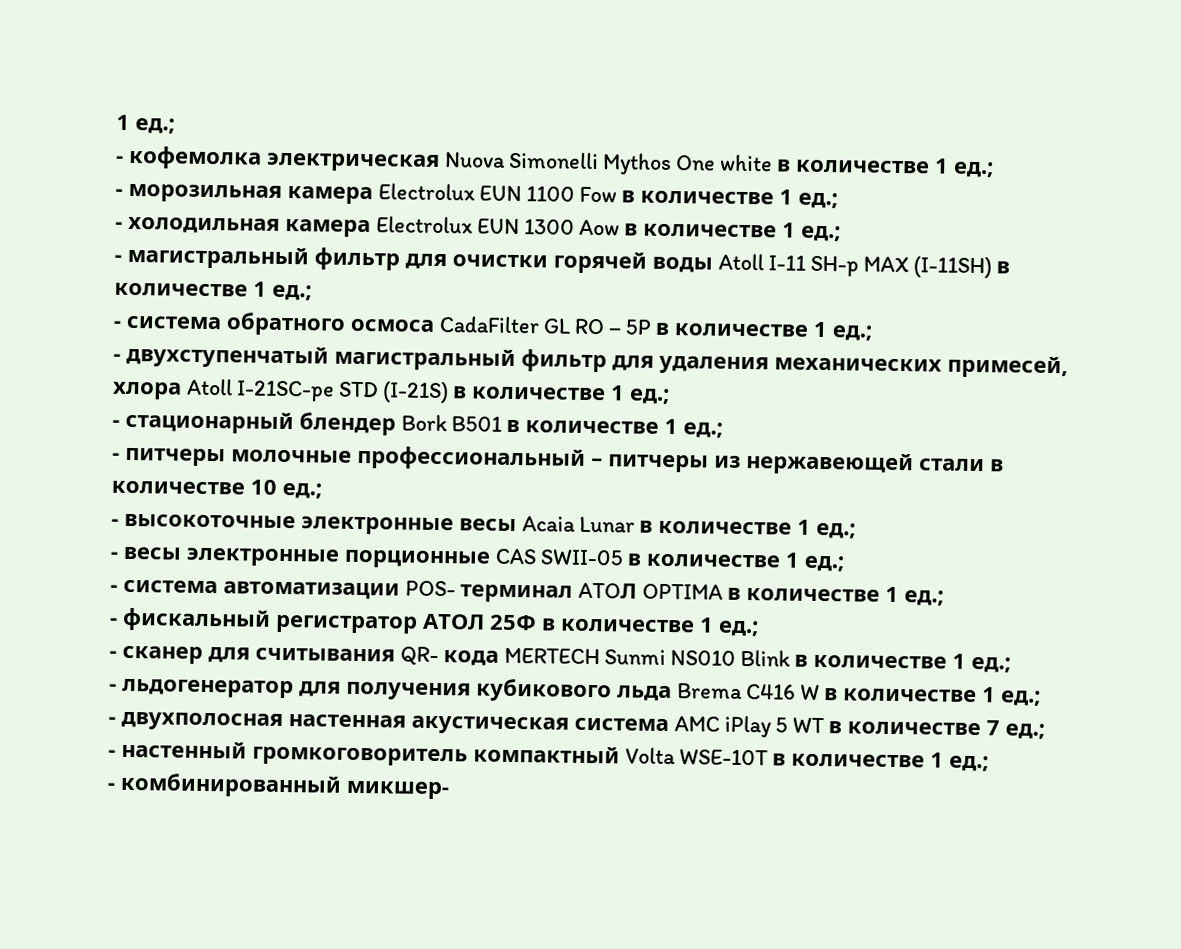1 ед.;
- кофемолка электрическая Nuova Simonelli Mythos One white в количестве 1 ед.;
- морозильная камера Electrolux EUN 1100 Fow в количестве 1 ед.;
- холодильная камера Electrolux EUN 1300 Aow в количестве 1 ед.;
- магистральный фильтр для очистки горячей воды Atoll I-11 SH-p MAX (I-11SH) в количестве 1 ед.;
- система обратного осмоса CadaFilter GL RO – 5P в количестве 1 ед.;
- двухступенчатый магистральный фильтр для удаления механических примесей, хлора Atoll I-21SC-pe STD (I-21S) в количестве 1 ед.;
- стационарный блендер Bork B501 в количестве 1 ед.;
- питчеры молочные профессиональный – питчеры из нержавеющей стали в количестве 10 ед.;
- высокоточные электронные весы Acaia Lunar в количестве 1 ед.;
- весы электронные порционные CAS SWII-05 в количестве 1 ед.;
- система автоматизации POS- терминал ATOЛ OPTIMA в количестве 1 ед.;
- фискальный регистратор АТОЛ 25Ф в количестве 1 ед.;
- сканер для считывания QR- кода MERTECH Sunmi NS010 Blink в количестве 1 ед.;
- льдогенератор для получения кубикового льда Brema C416 W в количестве 1 ед.;
- двухполосная настенная акустическая система AMC iPlay 5 WT в количестве 7 ед.;
- настенный громкоговоритель компактный Volta WSE-10T в количестве 1 ед.;
- комбинированный микшер-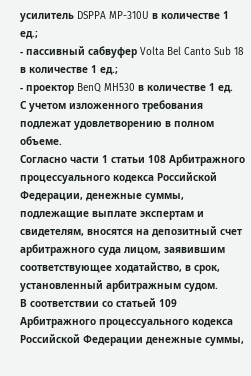усилитель DSPPA MP-310U в количестве 1 ед.;
- пассивный сабвуфер Volta Bel Canto Sub 18 в количестве 1 ед.;
- проектор BenQ MH530 в количестве 1 ед.
С учетом изложенного требования подлежат удовлетворению в полном объеме.
Согласно части 1 статьи 108 Арбитражного процессуального кодекса Российской Федерации, денежные суммы, подлежащие выплате экспертам и свидетелям, вносятся на депозитный счет арбитражного суда лицом, заявившим соответствующее ходатайство, в срок, установленный арбитражным судом.
В соответствии со статьей 109 Арбитражного процессуального кодекса Российской Федерации денежные суммы,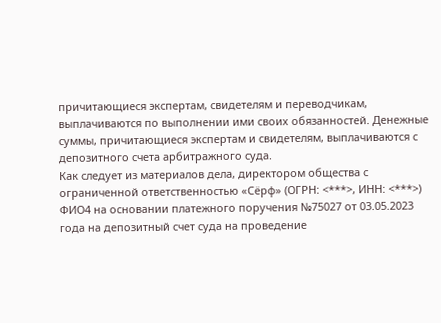причитающиеся экспертам, свидетелям и переводчикам, выплачиваются по выполнении ими своих обязанностей. Денежные суммы, причитающиеся экспертам и свидетелям, выплачиваются с депозитного счета арбитражного суда.
Как следует из материалов дела, директором общества с ограниченной ответственностью «Сёрф» (ОГРН: <***>, ИНН: <***>) ФИО4 на основании платежного поручения №75027 от 03.05.2023 года на депозитный счет суда на проведение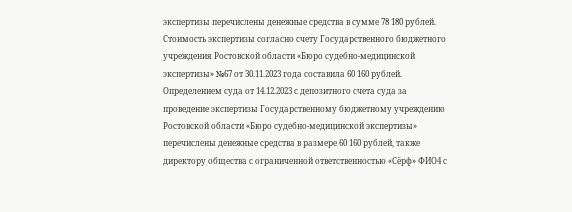экспертизы перечислены денежные средства в сумме 78 180 рублей.
Стоимость экспертизы согласно счету Государственного бюджетного учреждения Ростовской области «Бюро судебно-медицинской экспертизы» №67 от 30.11.2023 года составила 60 160 рублей.
Определением суда от 14.12.2023 с депозитного счета суда за проведение экспертизы Государственному бюджетному учреждению Ростовской области «Бюро судебно-медицинской экспертизы» перечислены денежные средства в размере 60 160 рублей, также директору общества с ограниченной ответственностью «Сёрф» ФИО4 с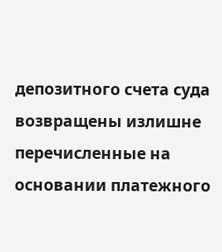депозитного счета суда возвращены излишне перечисленные на основании платежного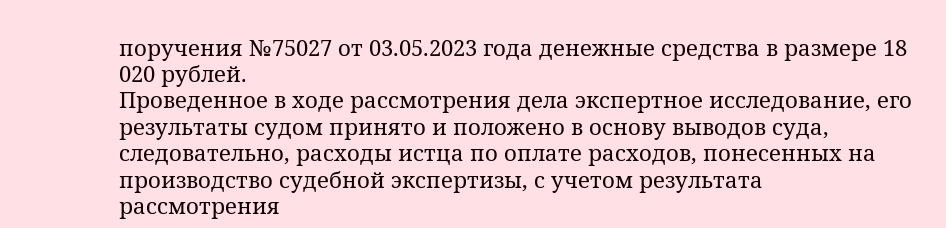поручения №75027 от 03.05.2023 года денежные средства в размере 18 020 рублей.
Проведенное в ходе рассмотрения дела экспертное исследование, его результаты судом принято и положено в основу выводов суда, следовательно, расходы истца по оплате расходов, понесенных на производство судебной экспертизы, с учетом результата рассмотрения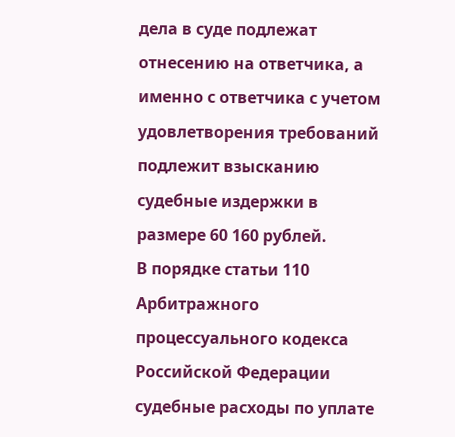дела в суде подлежат отнесению на ответчика, а именно с ответчика с учетом удовлетворения требований подлежит взысканию судебные издержки в размере 60 160 рублей.
В порядке статьи 110 Арбитражного процессуального кодекса Российской Федерации судебные расходы по уплате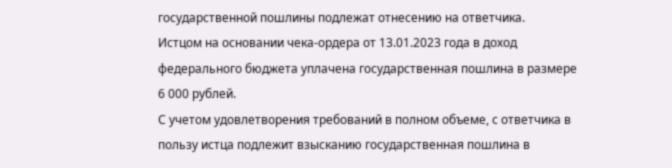государственной пошлины подлежат отнесению на ответчика.
Истцом на основании чека-ордера от 13.01.2023 года в доход федерального бюджета уплачена государственная пошлина в размере 6 000 рублей.
С учетом удовлетворения требований в полном объеме, с ответчика в пользу истца подлежит взысканию государственная пошлина в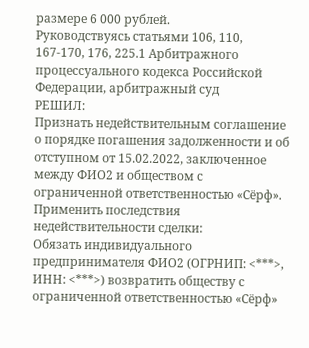размере 6 000 рублей.
Руководствуясь статьями 106, 110, 167-170, 176, 225.1 Арбитражного процессуального кодекса Российской Федерации, арбитражный суд
РЕШИЛ:
Признать недействительным соглашение о порядке погашения задолженности и об отступном от 15.02.2022, заключенное между ФИО2 и обществом с ограниченной ответственностью «Сёрф».
Применить последствия недействительности сделки:
Обязать индивидуального предпринимателя ФИО2 (ОГРНИП: <***>, ИНН: <***>) возвратить обществу с ограниченной ответственностью «Сёрф»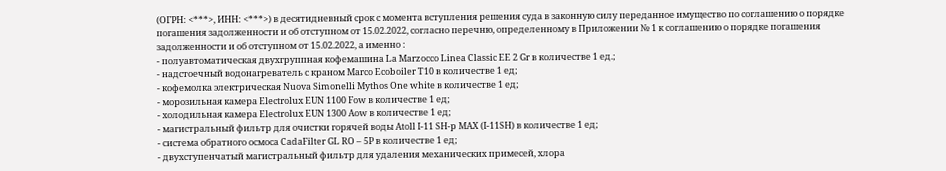(ОГРН: <***>, ИНН: <***>) в десятидневный срок с момента вступления решения суда в законную силу переданное имущество по соглашению о порядке погашения задолженности и об отступном от 15.02.2022, согласно перечню, определенному в Приложении № 1 к соглашению о порядке погашения задолженности и об отступном от 15.02.2022, а именно :
- полуавтоматическая двухгруппная кофемашина La Marzocco Linea Classic EE 2 Gr в количестве 1 ед.;
- надстоечный водонагреватель с краном Marco Ecoboiler T10 в количестве 1 ед;
- кофемолка электрическая Nuova Simonelli Mythos One white в количестве 1 ед;
- морозильная камера Electrolux EUN 1100 Fow в количестве 1 ед;
- холодильная камера Electrolux EUN 1300 Aow в количестве 1 ед;
- магистральный фильтр для очистки горячей воды Atoll I-11 SH-p MAX (I-11SH) в количестве 1 ед;
- система обратного осмоса CadaFilter GL RO – 5P в количестве 1 ед;
- двухступенчатый магистральный фильтр для удаления механических примесей, хлора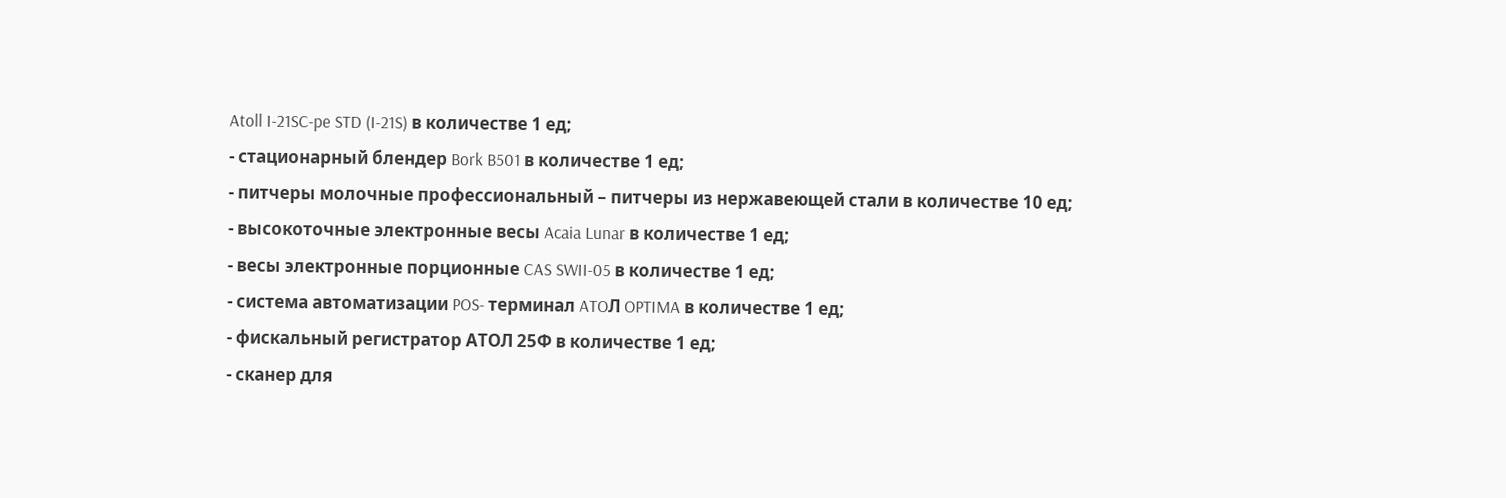Atoll I-21SC-pe STD (I-21S) в количестве 1 ед;
- стационарный блендер Bork B501 в количестве 1 ед;
- питчеры молочные профессиональный – питчеры из нержавеющей стали в количестве 10 ед;
- высокоточные электронные весы Acaia Lunar в количестве 1 ед;
- весы электронные порционные CAS SWII-05 в количестве 1 ед;
- система автоматизации POS- терминал ATOЛ OPTIMA в количестве 1 ед;
- фискальный регистратор АТОЛ 25Ф в количестве 1 ед;
- сканер для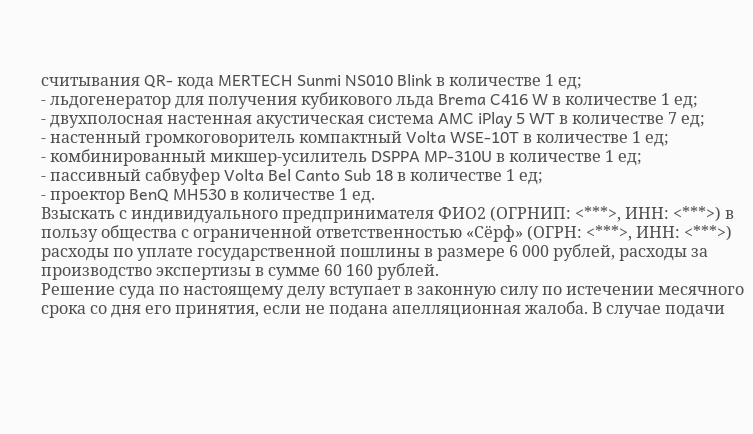считывания QR- кода MERTECH Sunmi NS010 Blink в количестве 1 ед;
- льдогенератор для получения кубикового льда Brema C416 W в количестве 1 ед;
- двухполосная настенная акустическая система AMC iPlay 5 WT в количестве 7 ед;
- настенный громкоговоритель компактный Volta WSE-10T в количестве 1 ед;
- комбинированный микшер-усилитель DSPPA MP-310U в количестве 1 ед;
- пассивный сабвуфер Volta Bel Canto Sub 18 в количестве 1 ед;
- проектор BenQ MH530 в количестве 1 ед.
Взыскать с индивидуального предпринимателя ФИО2 (ОГРНИП: <***>, ИНН: <***>) в пользу общества с ограниченной ответственностью «Сёрф» (ОГРН: <***>, ИНН: <***>) расходы по уплате государственной пошлины в размере 6 000 рублей, расходы за производство экспертизы в сумме 60 160 рублей.
Решение суда по настоящему делу вступает в законную силу по истечении месячного срока со дня его принятия, если не подана апелляционная жалоба. В случае подачи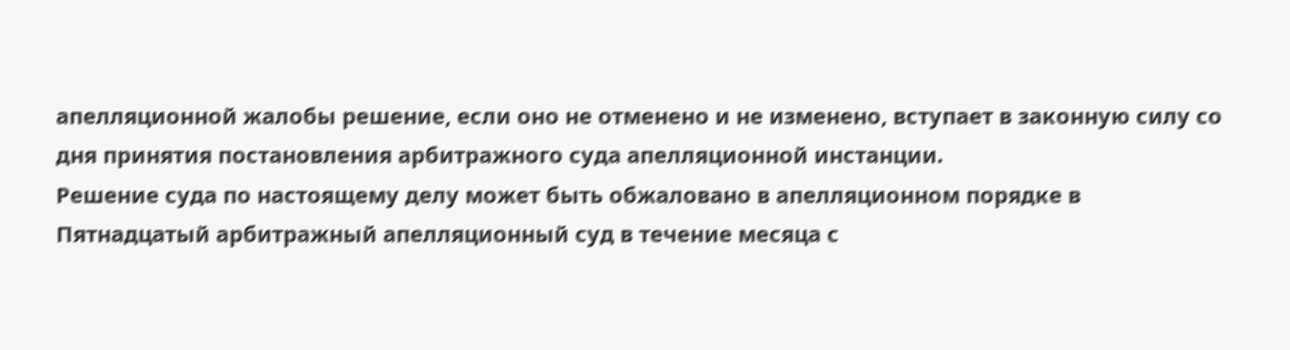апелляционной жалобы решение, если оно не отменено и не изменено, вступает в законную силу со дня принятия постановления арбитражного суда апелляционной инстанции.
Решение суда по настоящему делу может быть обжаловано в апелляционном порядке в Пятнадцатый арбитражный апелляционный суд в течение месяца с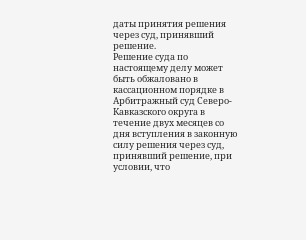даты принятия решения через суд, принявший решение.
Решение суда по настоящему делу может быть обжаловано в кассационном порядке в Арбитражный суд Северо-Кавказского округа в течение двух месяцев со дня вступления в законную силу решения через суд, принявший решение, при условии, что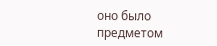оно было предметом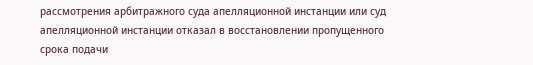рассмотрения арбитражного суда апелляционной инстанции или суд апелляционной инстанции отказал в восстановлении пропущенного срока подачи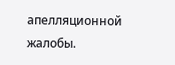апелляционной жалобы.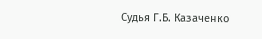Судья Г.Б. Казаченко